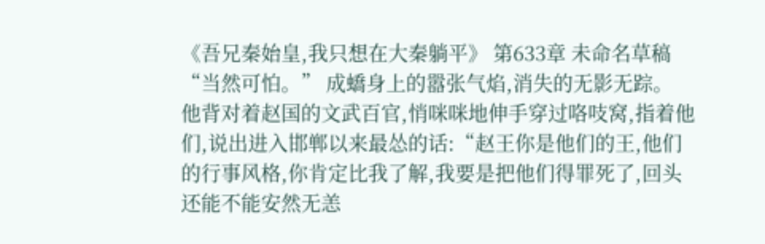《吾兄秦始皇,我只想在大秦躺平》 第633章 未命名草稿 “当然可怕。” 成蟜身上的嚣张气焰,消失的无影无踪。 他背对着赵国的文武百官,悄咪咪地伸手穿过咯吱窝,指着他们,说出进入邯郸以来最怂的话:“赵王你是他们的王,他们的行事风格,你肯定比我了解,我要是把他们得罪死了,回头还能不能安然无恙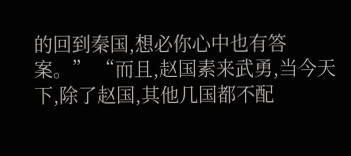的回到秦国,想必你心中也有答案。” “而且,赵国素来武勇,当今天下,除了赵国,其他几国都不配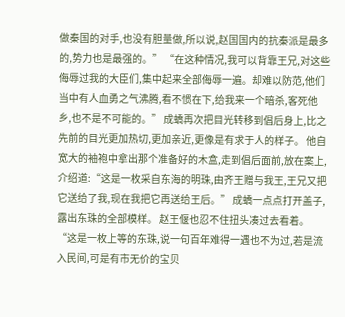做秦国的对手,也没有胆量做,所以说,赵国国内的抗秦派是最多的,势力也是最强的。” “在这种情况,我可以背靠王兄,对这些侮辱过我的大臣们,集中起来全部侮辱一遍。却难以防范,他们当中有人血勇之气沸腾,看不惯在下,给我来一个暗杀,客死他乡,也不是不可能的。” 成蟜再次把目光转移到倡后身上,比之先前的目光更加热切,更加亲近,更像是有求于人的样子。 他自宽大的袖袍中拿出那个准备好的木盒,走到倡后面前,放在案上,介绍道:“这是一枚采自东海的明珠,由齐王赠与我王,王兄又把它送给了我,现在我把它再送给王后。” 成蟜一点点打开盖子,露出东珠的全部模样。 赵王偃也忍不住扭头凑过去看着。 “这是一枚上等的东珠,说一句百年难得一遇也不为过,若是流入民间,可是有市无价的宝贝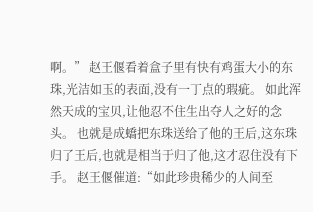啊。” 赵王偃看着盒子里有快有鸡蛋大小的东珠,光洁如玉的表面,没有一丁点的瑕疵。 如此浑然天成的宝贝,让他忍不住生出夺人之好的念头。 也就是成蟜把东珠送给了他的王后,这东珠归了王后,也就是相当于归了他,这才忍住没有下手。 赵王偃催道:“如此珍贵稀少的人间至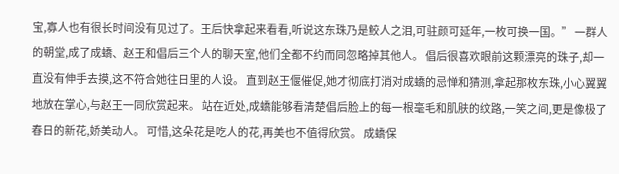宝,寡人也有很长时间没有见过了。王后快拿起来看看,听说这东珠乃是鲛人之泪,可驻颜可延年,一枚可换一国。” 一群人的朝堂,成了成蟜、赵王和倡后三个人的聊天室,他们全都不约而同忽略掉其他人。 倡后很喜欢眼前这颗漂亮的珠子,却一直没有伸手去摸,这不符合她往日里的人设。 直到赵王偃催促,她才彻底打消对成蟜的忌惮和猜测,拿起那枚东珠,小心翼翼地放在掌心,与赵王一同欣赏起来。 站在近处,成蟜能够看清楚倡后脸上的每一根毫毛和肌肤的纹路,一笑之间,更是像极了春日的新花,娇美动人。 可惜,这朵花是吃人的花,再美也不值得欣赏。 成蟜保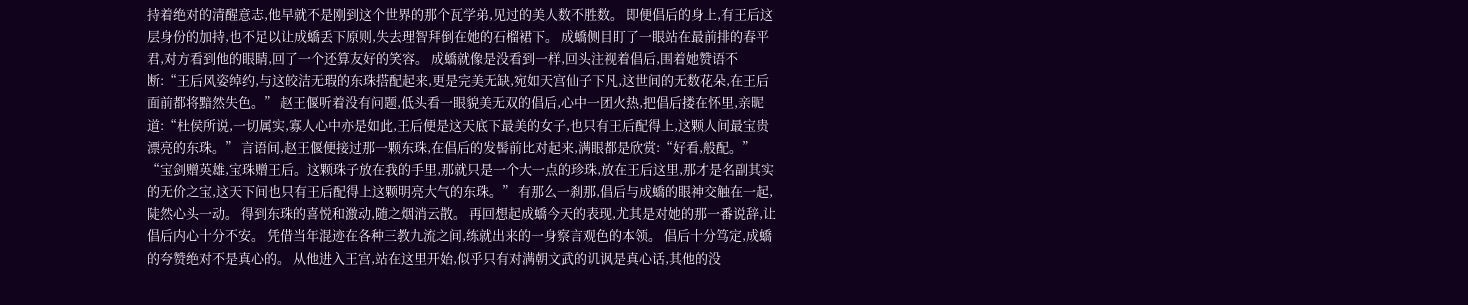持着绝对的清醒意志,他早就不是刚到这个世界的那个瓦学弟,见过的美人数不胜数。 即便倡后的身上,有王后这层身份的加持,也不足以让成蟜丢下原则,失去理智拜倒在她的石榴裙下。 成蟜侧目盯了一眼站在最前排的春平君,对方看到他的眼睛,回了一个还算友好的笑容。 成蟜就像是没看到一样,回头注视着倡后,围着她赞语不断:“王后风姿绰约,与这皎洁无瑕的东珠搭配起来,更是完美无缺,宛如天宫仙子下凡,这世间的无数花朵,在王后面前都将黯然失色。” 赵王偃听着没有问题,低头看一眼貌美无双的倡后,心中一团火热,把倡后搂在怀里,亲昵道:“杜侯所说,一切属实,寡人心中亦是如此,王后便是这天底下最美的女子,也只有王后配得上,这颗人间最宝贵漂亮的东珠。” 言语间,赵王偃便接过那一颗东珠,在倡后的发髻前比对起来,满眼都是欣赏:“好看,般配。” “宝剑赠英雄,宝珠赠王后。这颗珠子放在我的手里,那就只是一个大一点的珍珠,放在王后这里,那才是名副其实的无价之宝,这天下间也只有王后配得上这颗明亮大气的东珠。” 有那么一刹那,倡后与成蟜的眼神交触在一起,陡然心头一动。 得到东珠的喜悦和激动,随之烟消云散。 再回想起成蟜今天的表现,尤其是对她的那一番说辞,让倡后内心十分不安。 凭借当年混迹在各种三教九流之间,练就出来的一身察言观色的本领。 倡后十分笃定,成蟜的夸赞绝对不是真心的。 从他进入王宫,站在这里开始,似乎只有对满朝文武的讥讽是真心话,其他的没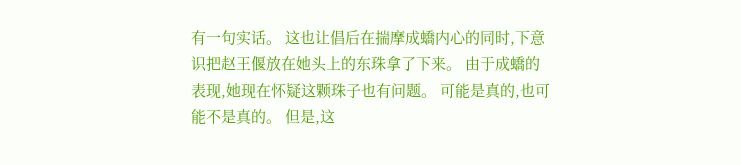有一句实话。 这也让倡后在揣摩成蟜内心的同时,下意识把赵王偃放在她头上的东珠拿了下来。 由于成蟜的表现,她现在怀疑这颗珠子也有问题。 可能是真的,也可能不是真的。 但是,这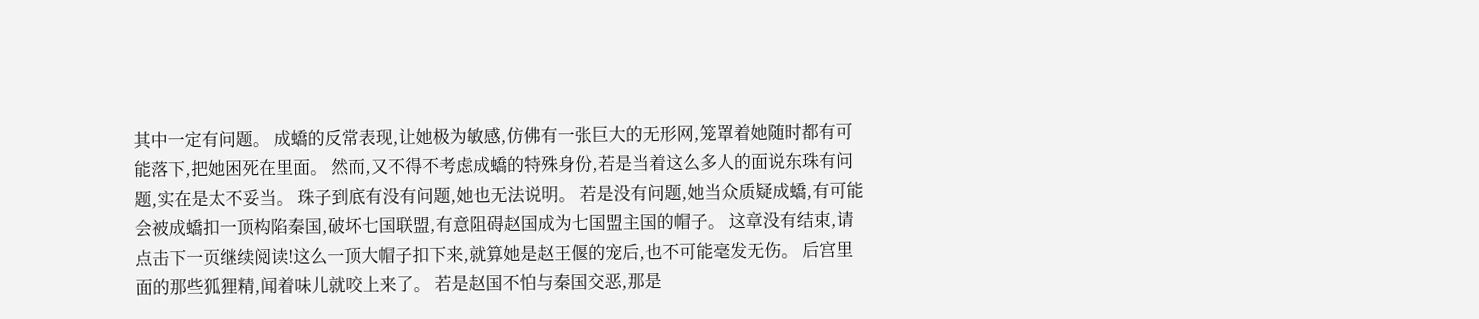其中一定有问题。 成蟜的反常表现,让她极为敏感,仿佛有一张巨大的无形网,笼罩着她随时都有可能落下,把她困死在里面。 然而,又不得不考虑成蟜的特殊身份,若是当着这么多人的面说东珠有问题,实在是太不妥当。 珠子到底有没有问题,她也无法说明。 若是没有问题,她当众质疑成蟜,有可能会被成蟜扣一顶构陷秦国,破坏七国联盟,有意阻碍赵国成为七国盟主国的帽子。 这章没有结束,请点击下一页继续阅读!这么一顶大帽子扣下来,就算她是赵王偃的宠后,也不可能毫发无伤。 后宫里面的那些狐狸精,闻着味儿就咬上来了。 若是赵国不怕与秦国交恶,那是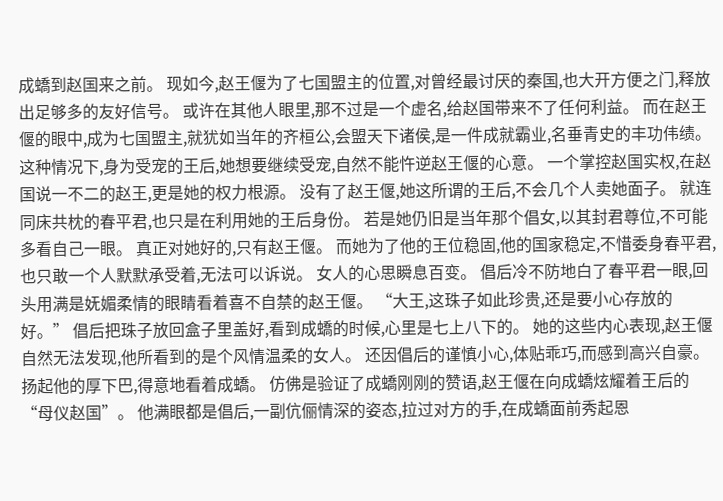成蟜到赵国来之前。 现如今,赵王偃为了七国盟主的位置,对曾经最讨厌的秦国,也大开方便之门,释放出足够多的友好信号。 或许在其他人眼里,那不过是一个虚名,给赵国带来不了任何利益。 而在赵王偃的眼中,成为七国盟主,就犹如当年的齐桓公,会盟天下诸侯,是一件成就霸业,名垂青史的丰功伟绩。 这种情况下,身为受宠的王后,她想要继续受宠,自然不能忤逆赵王偃的心意。 一个掌控赵国实权,在赵国说一不二的赵王,更是她的权力根源。 没有了赵王偃,她这所谓的王后,不会几个人卖她面子。 就连同床共枕的春平君,也只是在利用她的王后身份。 若是她仍旧是当年那个倡女,以其封君尊位,不可能多看自己一眼。 真正对她好的,只有赵王偃。 而她为了他的王位稳固,他的国家稳定,不惜委身春平君,也只敢一个人默默承受着,无法可以诉说。 女人的心思瞬息百变。 倡后冷不防地白了春平君一眼,回头用满是妩媚柔情的眼睛看着喜不自禁的赵王偃。 “大王,这珠子如此珍贵,还是要小心存放的好。” 倡后把珠子放回盒子里盖好,看到成蟜的时候,心里是七上八下的。 她的这些内心表现,赵王偃自然无法发现,他所看到的是个风情温柔的女人。 还因倡后的谨慎小心,体贴乖巧,而感到高兴自豪。 扬起他的厚下巴,得意地看着成蟜。 仿佛是验证了成蟜刚刚的赞语,赵王偃在向成蟜炫耀着王后的“母仪赵国”。 他满眼都是倡后,一副伉俪情深的姿态,拉过对方的手,在成蟜面前秀起恩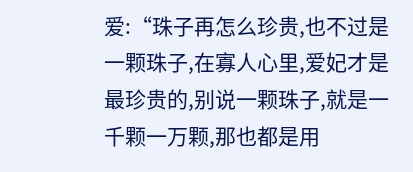爱:“珠子再怎么珍贵,也不过是一颗珠子,在寡人心里,爱妃才是最珍贵的,别说一颗珠子,就是一千颗一万颗,那也都是用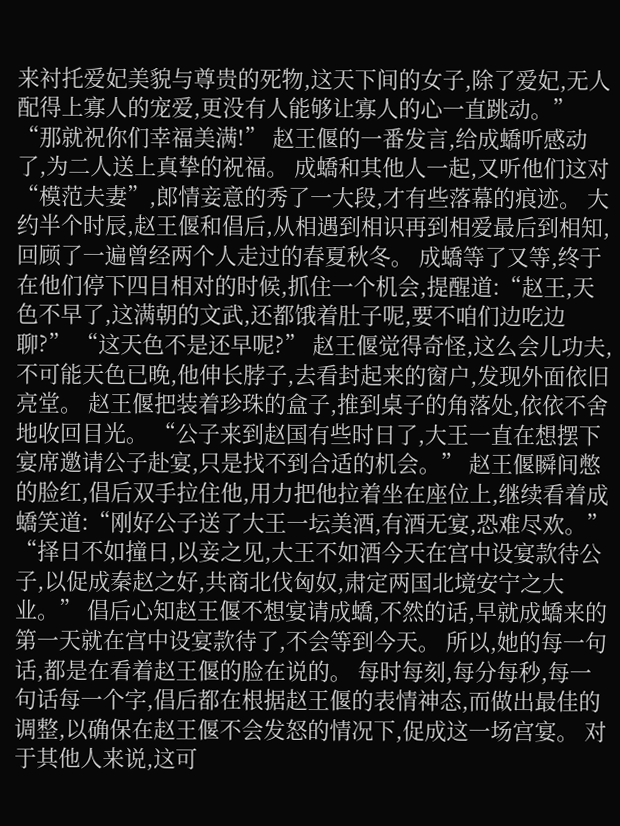来衬托爱妃美貌与尊贵的死物,这天下间的女子,除了爱妃,无人配得上寡人的宠爱,更没有人能够让寡人的心一直跳动。” “那就祝你们幸福美满!” 赵王偃的一番发言,给成蟜听感动了,为二人送上真挚的祝福。 成蟜和其他人一起,又听他们这对“模范夫妻”,郎情妾意的秀了一大段,才有些落幕的痕迹。 大约半个时辰,赵王偃和倡后,从相遇到相识再到相爱最后到相知,回顾了一遍曾经两个人走过的春夏秋冬。 成蟜等了又等,终于在他们停下四目相对的时候,抓住一个机会,提醒道:“赵王,天色不早了,这满朝的文武,还都饿着肚子呢,要不咱们边吃边聊?” “这天色不是还早呢?” 赵王偃觉得奇怪,这么会儿功夫,不可能天色已晚,他伸长脖子,去看封起来的窗户,发现外面依旧亮堂。 赵王偃把装着珍珠的盒子,推到桌子的角落处,依依不舍地收回目光。 “公子来到赵国有些时日了,大王一直在想摆下宴席邀请公子赴宴,只是找不到合适的机会。” 赵王偃瞬间憋的脸红,倡后双手拉住他,用力把他拉着坐在座位上,继续看着成蟜笑道:“刚好公子送了大王一坛美酒,有酒无宴,恐难尽欢。” “择日不如撞日,以妾之见,大王不如酒今天在宫中设宴款待公子,以促成秦赵之好,共商北伐匈奴,肃定两国北境安宁之大业。” 倡后心知赵王偃不想宴请成蟜,不然的话,早就成蟜来的第一天就在宫中设宴款待了,不会等到今天。 所以,她的每一句话,都是在看着赵王偃的脸在说的。 每时每刻,每分每秒,每一句话每一个字,倡后都在根据赵王偃的表情神态,而做出最佳的调整,以确保在赵王偃不会发怒的情况下,促成这一场宫宴。 对于其他人来说,这可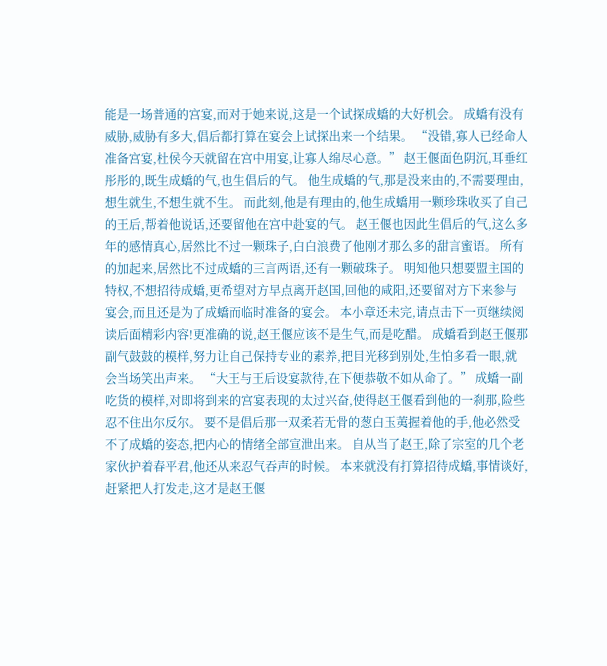能是一场普通的宫宴,而对于她来说,这是一个试探成蟜的大好机会。 成蟜有没有威胁,威胁有多大,倡后都打算在宴会上试探出来一个结果。 “没错,寡人已经命人准备宫宴,杜侯今天就留在宫中用宴,让寡人绵尽心意。” 赵王偃面色阴沉,耳垂红彤彤的,既生成蟜的气,也生倡后的气。 他生成蟜的气,那是没来由的,不需要理由,想生就生,不想生就不生。 而此刻,他是有理由的,他生成蟜用一颗珍珠收买了自己的王后,帮着他说话,还要留他在宫中赴宴的气。 赵王偃也因此生倡后的气,这么多年的感情真心,居然比不过一颗珠子,白白浪费了他刚才那么多的甜言蜜语。 所有的加起来,居然比不过成蟜的三言两语,还有一颗破珠子。 明知他只想要盟主国的特权,不想招待成蟜,更希望对方早点离开赵国,回他的咸阳,还要留对方下来参与宴会,而且还是为了成蟜而临时准备的宴会。 本小章还未完,请点击下一页继续阅读后面精彩内容!更准确的说,赵王偃应该不是生气,而是吃醋。 成蟜看到赵王偃那副气鼓鼓的模样,努力让自己保持专业的素养,把目光移到别处,生怕多看一眼,就会当场笑出声来。 “大王与王后设宴款待,在下便恭敬不如从命了。” 成蟜一副吃货的模样,对即将到来的宫宴表现的太过兴奋,使得赵王偃看到他的一刹那,险些忍不住出尔反尔。 要不是倡后那一双柔若无骨的葱白玉荑握着他的手,他必然受不了成蟜的姿态,把内心的情绪全部宣泄出来。 自从当了赵王,除了宗室的几个老家伙护着春平君,他还从来忍气吞声的时候。 本来就没有打算招待成蟜,事情谈好,赶紧把人打发走,这才是赵王偃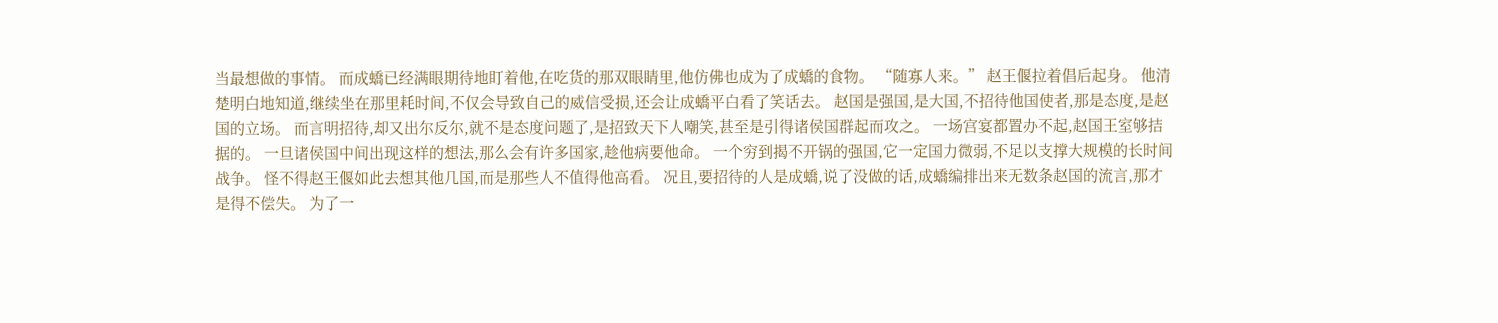当最想做的事情。 而成蟜已经满眼期待地盯着他,在吃货的那双眼睛里,他仿佛也成为了成蟜的食物。 “随寡人来。” 赵王偃拉着倡后起身。 他清楚明白地知道,继续坐在那里耗时间,不仅会导致自己的威信受损,还会让成蟜平白看了笑话去。 赵国是强国,是大国,不招待他国使者,那是态度,是赵国的立场。 而言明招待,却又出尔反尔,就不是态度问题了,是招致天下人嘲笑,甚至是引得诸侯国群起而攻之。 一场宫宴都置办不起,赵国王室够拮据的。 一旦诸侯国中间出现这样的想法,那么会有许多国家,趁他病要他命。 一个穷到揭不开锅的强国,它一定国力微弱,不足以支撑大规模的长时间战争。 怪不得赵王偃如此去想其他几国,而是那些人不值得他高看。 况且,要招待的人是成蟜,说了没做的话,成蟜编排出来无数条赵国的流言,那才是得不偿失。 为了一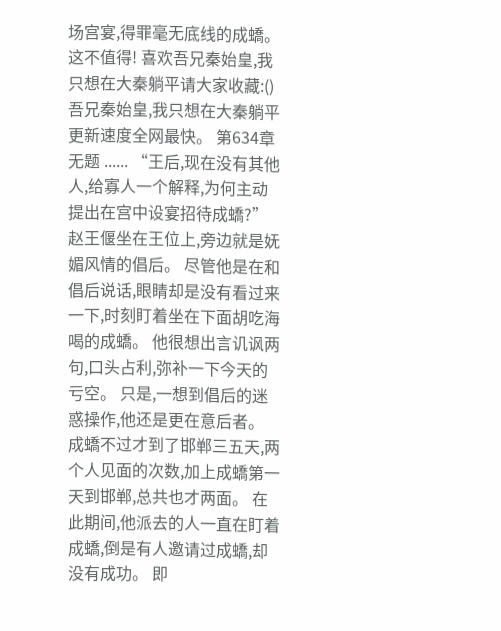场宫宴,得罪毫无底线的成蟜。 这不值得! 喜欢吾兄秦始皇,我只想在大秦躺平请大家收藏:()吾兄秦始皇,我只想在大秦躺平更新速度全网最快。 第634章 无题 ...... “王后,现在没有其他人,给寡人一个解释,为何主动提出在宫中设宴招待成蟜?” 赵王偃坐在王位上,旁边就是妩媚风情的倡后。 尽管他是在和倡后说话,眼睛却是没有看过来一下,时刻盯着坐在下面胡吃海喝的成蟜。 他很想出言讥讽两句,口头占利,弥补一下今天的亏空。 只是,一想到倡后的迷惑操作,他还是更在意后者。 成蟜不过才到了邯郸三五天,两个人见面的次数,加上成蟜第一天到邯郸,总共也才两面。 在此期间,他派去的人一直在盯着成蟜,倒是有人邀请过成蟜,却没有成功。 即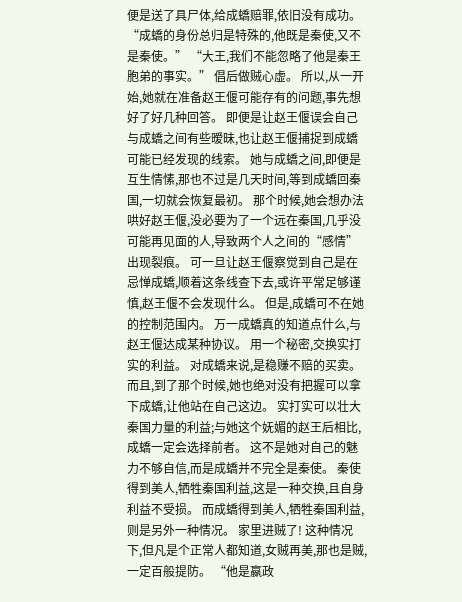便是送了具尸体,给成蟜赔罪,依旧没有成功。 “成蟜的身份总归是特殊的,他既是秦使,又不是秦使。” “大王,我们不能忽略了他是秦王胞弟的事实。” 倡后做贼心虚。 所以,从一开始,她就在准备赵王偃可能存有的问题,事先想好了好几种回答。 即便是让赵王偃误会自己与成蟜之间有些暧昧,也让赵王偃捕捉到成蟜可能已经发现的线索。 她与成蟜之间,即便是互生情愫,那也不过是几天时间,等到成蟜回秦国,一切就会恢复最初。 那个时候,她会想办法哄好赵王偃,没必要为了一个远在秦国,几乎没可能再见面的人,导致两个人之间的“感情”出现裂痕。 可一旦让赵王偃察觉到自己是在忌惮成蟜,顺着这条线查下去,或许平常足够谨慎,赵王偃不会发现什么。 但是,成蟜可不在她的控制范围内。 万一成蟜真的知道点什么,与赵王偃达成某种协议。 用一个秘密,交换实打实的利益。 对成蟜来说,是稳赚不赔的买卖。 而且,到了那个时候,她也绝对没有把握可以拿下成蟜,让他站在自己这边。 实打实可以壮大秦国力量的利益;与她这个妩媚的赵王后相比,成蟜一定会选择前者。 这不是她对自己的魅力不够自信,而是成蟜并不完全是秦使。 秦使得到美人,牺牲秦国利益,这是一种交换,且自身利益不受损。 而成蟜得到美人,牺牲秦国利益,则是另外一种情况。 家里进贼了! 这种情况下,但凡是个正常人都知道,女贼再美,那也是贼,一定百般提防。 “他是嬴政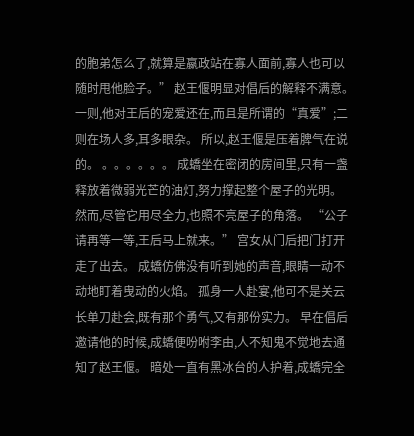的胞弟怎么了,就算是嬴政站在寡人面前,寡人也可以随时甩他脸子。” 赵王偃明显对倡后的解释不满意。 一则,他对王后的宠爱还在,而且是所谓的“真爱”;二则在场人多,耳多眼杂。 所以,赵王偃是压着脾气在说的。 。。。。。。 成蟜坐在密闭的房间里,只有一盏释放着微弱光芒的油灯,努力撑起整个屋子的光明。 然而,尽管它用尽全力,也照不亮屋子的角落。 “公子请再等一等,王后马上就来。” 宫女从门后把门打开走了出去。 成蟜仿佛没有听到她的声音,眼睛一动不动地盯着曳动的火焰。 孤身一人赴宴,他可不是关云长单刀赴会,既有那个勇气,又有那份实力。 早在倡后邀请他的时候,成蟜便吩咐李由,人不知鬼不觉地去通知了赵王偃。 暗处一直有黑冰台的人护着,成蟜完全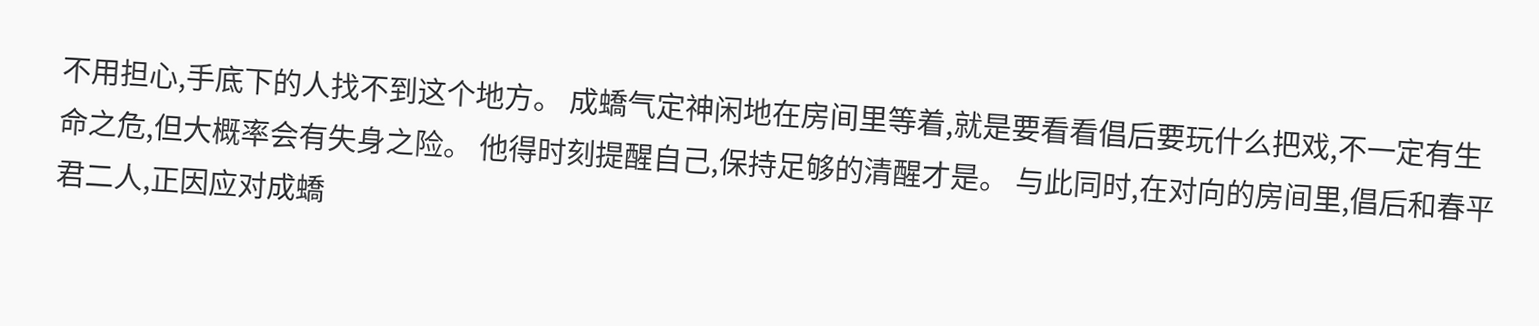不用担心,手底下的人找不到这个地方。 成蟜气定神闲地在房间里等着,就是要看看倡后要玩什么把戏,不一定有生命之危,但大概率会有失身之险。 他得时刻提醒自己,保持足够的清醒才是。 与此同时,在对向的房间里,倡后和春平君二人,正因应对成蟜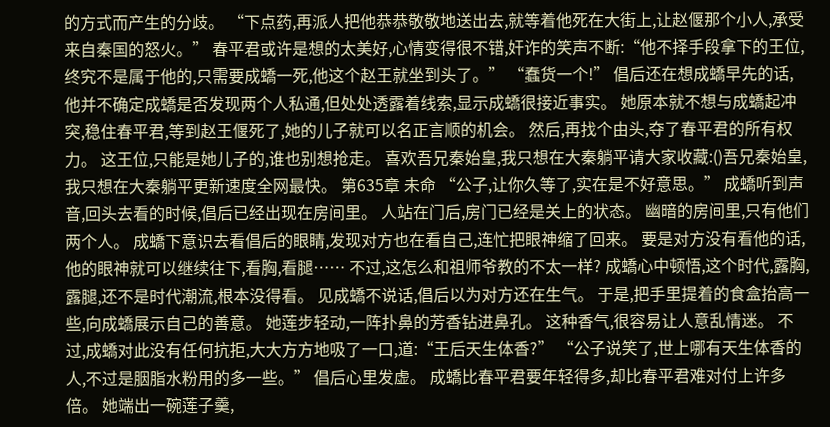的方式而产生的分歧。 “下点药,再派人把他恭恭敬敬地送出去,就等着他死在大街上,让赵偃那个小人,承受来自秦国的怒火。” 春平君或许是想的太美好,心情变得很不错,奸诈的笑声不断:“他不择手段拿下的王位,终究不是属于他的,只需要成蟜一死,他这个赵王就坐到头了。” “蠢货一个!” 倡后还在想成蟜早先的话,他并不确定成蟜是否发现两个人私通,但处处透露着线索,显示成蟜很接近事实。 她原本就不想与成蟜起冲突,稳住春平君,等到赵王偃死了,她的儿子就可以名正言顺的机会。 然后,再找个由头,夺了春平君的所有权力。 这王位,只能是她儿子的,谁也别想抢走。 喜欢吾兄秦始皇,我只想在大秦躺平请大家收藏:()吾兄秦始皇,我只想在大秦躺平更新速度全网最快。 第635章 未命 “公子,让你久等了,实在是不好意思。” 成蟜听到声音,回头去看的时候,倡后已经出现在房间里。 人站在门后,房门已经是关上的状态。 幽暗的房间里,只有他们两个人。 成蟜下意识去看倡后的眼睛,发现对方也在看自己,连忙把眼神缩了回来。 要是对方没有看他的话,他的眼神就可以继续往下,看胸,看腿…… 不过,这怎么和祖师爷教的不太一样? 成蟜心中顿悟,这个时代,露胸,露腿,还不是时代潮流,根本没得看。 见成蟜不说话,倡后以为对方还在生气。 于是,把手里提着的食盒抬高一些,向成蟜展示自己的善意。 她莲步轻动,一阵扑鼻的芳香钻进鼻孔。 这种香气,很容易让人意乱情迷。 不过,成蟜对此没有任何抗拒,大大方方地吸了一口,道:“王后天生体香?” “公子说笑了,世上哪有天生体香的人,不过是胭脂水粉用的多一些。” 倡后心里发虚。 成蟜比春平君要年轻得多,却比春平君难对付上许多倍。 她端出一碗莲子羹,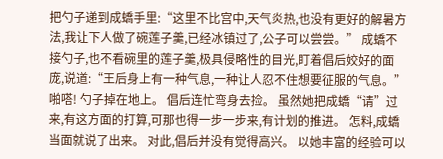把勺子递到成蟜手里:“这里不比宫中,天气炎热,也没有更好的解暑方法,我让下人做了碗莲子羹,已经冰镇过了,公子可以尝尝。” 成蟜不接勺子,也不看碗里的莲子羹,极具侵略性的目光,盯着倡后姣好的面庞,说道:“王后身上有一种气息,一种让人忍不住想要征服的气息。” 啪嗒! 勺子掉在地上。 倡后连忙弯身去捡。 虽然她把成蟜“请”过来,有这方面的打算,可那也得一步一步来,有计划的推进。 怎料,成蟜当面就说了出来。 对此,倡后并没有觉得高兴。 以她丰富的经验可以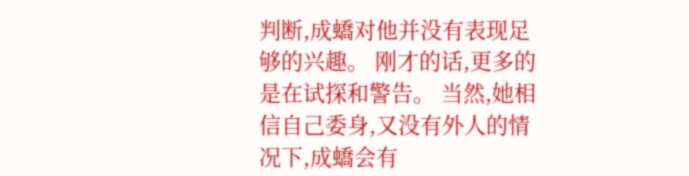判断,成蟜对他并没有表现足够的兴趣。 刚才的话,更多的是在试探和警告。 当然,她相信自己委身,又没有外人的情况下,成蟜会有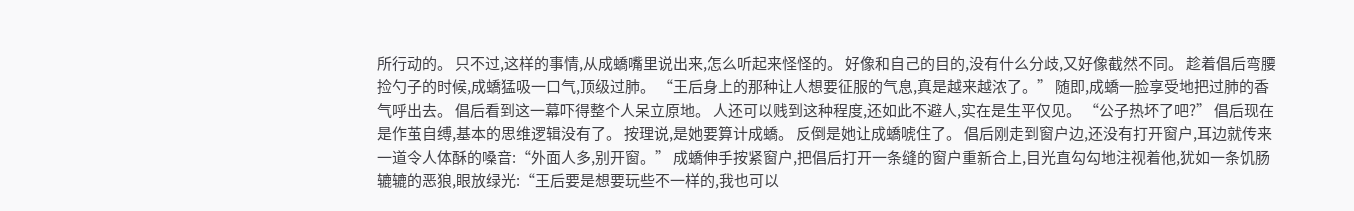所行动的。 只不过,这样的事情,从成蟜嘴里说出来,怎么听起来怪怪的。 好像和自己的目的,没有什么分歧,又好像截然不同。 趁着倡后弯腰捡勺子的时候,成蟜猛吸一口气,顶级过肺。 “王后身上的那种让人想要征服的气息,真是越来越浓了。” 随即,成蟜一脸享受地把过肺的香气呼出去。 倡后看到这一幕吓得整个人呆立原地。 人还可以贱到这种程度,还如此不避人,实在是生平仅见。 “公子热坏了吧?” 倡后现在是作茧自缚,基本的思维逻辑没有了。 按理说,是她要算计成蟜。 反倒是她让成蟜唬住了。 倡后刚走到窗户边,还没有打开窗户,耳边就传来一道令人体酥的嗓音:“外面人多,别开窗。” 成蟜伸手按紧窗户,把倡后打开一条缝的窗户重新合上,目光直勾勾地注视着他,犹如一条饥肠辘辘的恶狼,眼放绿光:“王后要是想要玩些不一样的,我也可以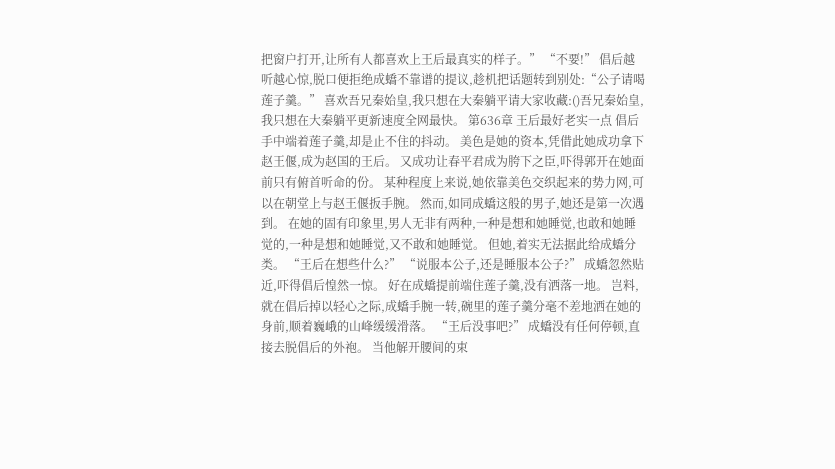把窗户打开,让所有人都喜欢上王后最真实的样子。” “不要!” 倡后越听越心惊,脱口便拒绝成蟜不靠谱的提议,趁机把话题转到别处:“公子请喝莲子羹。” 喜欢吾兄秦始皇,我只想在大秦躺平请大家收藏:()吾兄秦始皇,我只想在大秦躺平更新速度全网最快。 第636章 王后最好老实一点 倡后手中端着莲子羹,却是止不住的抖动。 美色是她的资本,凭借此她成功拿下赵王偃,成为赵国的王后。 又成功让春平君成为胯下之臣,吓得郭开在她面前只有俯首听命的份。 某种程度上来说,她依靠美色交织起来的势力网,可以在朝堂上与赵王偃扳手腕。 然而,如同成蟜这般的男子,她还是第一次遇到。 在她的固有印象里,男人无非有两种,一种是想和她睡觉,也敢和她睡觉的,一种是想和她睡觉,又不敢和她睡觉。 但她,着实无法据此给成蟜分类。 “王后在想些什么?” “说服本公子,还是睡服本公子?” 成蟜忽然贴近,吓得倡后惶然一惊。 好在成蟜提前端住莲子羹,没有洒落一地。 岂料,就在倡后掉以轻心之际,成蟜手腕一转,碗里的莲子羹分毫不差地洒在她的身前,顺着巍峨的山峰缓缓滑落。 “王后没事吧?” 成蟜没有任何停顿,直接去脱倡后的外袍。 当他解开腰间的束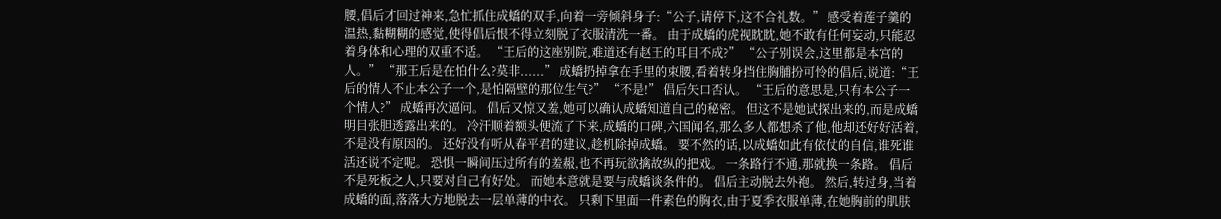腰,倡后才回过神来,急忙抓住成蟜的双手,向着一旁倾斜身子:“公子,请停下,这不合礼数。” 感受着莲子羹的温热,黏糊糊的感觉,使得倡后恨不得立刻脱了衣服清洗一番。 由于成蟜的虎视眈眈,她不敢有任何妄动,只能忍着身体和心理的双重不适。 “王后的这座别院,难道还有赵王的耳目不成?” “公子别误会,这里都是本宫的人。” “那王后是在怕什么?莫非......” 成蟜扔掉拿在手里的束腰,看着转身挡住胸脯扮可怜的倡后,说道:“王后的情人不止本公子一个,是怕隔壁的那位生气?” “不是!” 倡后矢口否认。 “王后的意思是,只有本公子一个情人?” 成蟜再次逼问。 倡后又惊又羞,她可以确认成蟜知道自己的秘密。 但这不是她试探出来的,而是成蟜明目张胆透露出来的。 冷汗顺着额头便流了下来,成蟜的口碑,六国闻名,那么多人都想杀了他,他却还好好活着,不是没有原因的。 还好没有听从春平君的建议,趁机除掉成蟜。 要不然的话,以成蟜如此有依仗的自信,谁死谁活还说不定呢。 恐惧一瞬间压过所有的羞赧,也不再玩欲擒故纵的把戏。 一条路行不通,那就换一条路。 倡后不是死板之人,只要对自己有好处。 而她本意就是要与成蟜谈条件的。 倡后主动脱去外袍。 然后,转过身,当着成蟜的面,落落大方地脱去一层单薄的中衣。 只剩下里面一件素色的胸衣,由于夏季衣服单薄,在她胸前的肌肤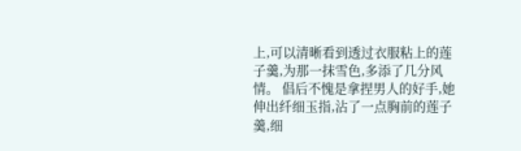上,可以清晰看到透过衣服粘上的莲子羹,为那一抹雪色,多添了几分风情。 倡后不愧是拿捏男人的好手,她伸出纤细玉指,沾了一点胸前的莲子羹,细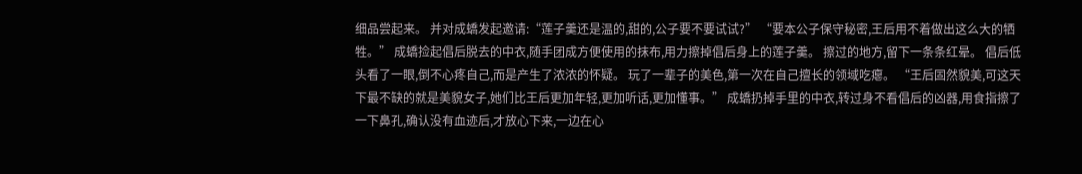细品尝起来。 并对成蟜发起邀请:“莲子羹还是温的,甜的,公子要不要试试?” “要本公子保守秘密,王后用不着做出这么大的牺牲。” 成蟜捡起倡后脱去的中衣,随手团成方便使用的抹布,用力擦掉倡后身上的莲子羹。 擦过的地方,留下一条条红晕。 倡后低头看了一眼,倒不心疼自己,而是产生了浓浓的怀疑。 玩了一辈子的美色,第一次在自己擅长的领域吃瘪。 “王后固然貌美,可这天下最不缺的就是美貌女子,她们比王后更加年轻,更加听话,更加懂事。” 成蟜扔掉手里的中衣,转过身不看倡后的凶器,用食指擦了一下鼻孔,确认没有血迹后,才放心下来,一边在心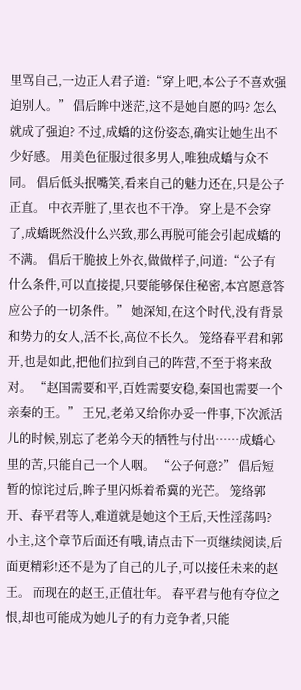里骂自己,一边正人君子道:“穿上吧,本公子不喜欢强迫别人。” 倡后眸中迷茫,这不是她自愿的吗? 怎么就成了强迫? 不过,成蟜的这份姿态,确实让她生出不少好感。 用美色征服过很多男人,唯独成蟜与众不同。 倡后低头抿嘴笑,看来自己的魅力还在,只是公子正直。 中衣弄脏了,里衣也不干净。 穿上是不会穿了,成蟜既然没什么兴致,那么再脱可能会引起成蟜的不满。 倡后干脆披上外衣,做做样子,问道:“公子有什么条件,可以直接提,只要能够保住秘密,本宫愿意答应公子的一切条件。” 她深知,在这个时代,没有背景和势力的女人,活不长,高位不长久。 笼络春平君和郭开,也是如此,把他们拉到自己的阵营,不至于将来敌对。 “赵国需要和平,百姓需要安稳,秦国也需要一个亲秦的王。” 王兄,老弟又给你办妥一件事,下次派活儿的时候,别忘了老弟今天的牺牲与付出……成蟜心里的苦,只能自己一个人咽。 “公子何意?” 倡后短暂的惊诧过后,眸子里闪烁着希冀的光芒。 笼络郭开、春平君等人,难道就是她这个王后,天性淫荡吗? 小主,这个章节后面还有哦,请点击下一页继续阅读,后面更精彩!还不是为了自己的儿子,可以接任未来的赵王。 而现在的赵王,正值壮年。 春平君与他有夺位之恨,却也可能成为她儿子的有力竞争者,只能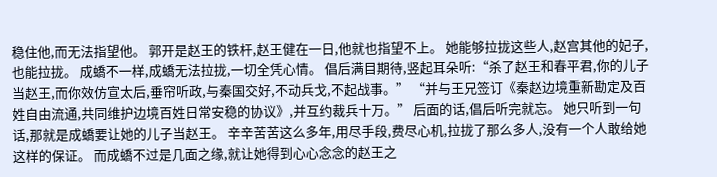稳住他,而无法指望他。 郭开是赵王的铁杆,赵王健在一日,他就也指望不上。 她能够拉拢这些人,赵宫其他的妃子,也能拉拢。 成蟜不一样,成蟜无法拉拢,一切全凭心情。 倡后满目期待,竖起耳朵听:“杀了赵王和春平君,你的儿子当赵王,而你效仿宣太后,垂帘听政,与秦国交好,不动兵戈,不起战事。” “并与王兄签订《秦赵边境重新勘定及百姓自由流通,共同维护边境百姓日常安稳的协议》,并互约裁兵十万。” 后面的话,倡后听完就忘。 她只听到一句话,那就是成蟜要让她的儿子当赵王。 辛辛苦苦这么多年,用尽手段,费尽心机,拉拢了那么多人,没有一个人敢给她这样的保证。 而成蟜不过是几面之缘,就让她得到心心念念的赵王之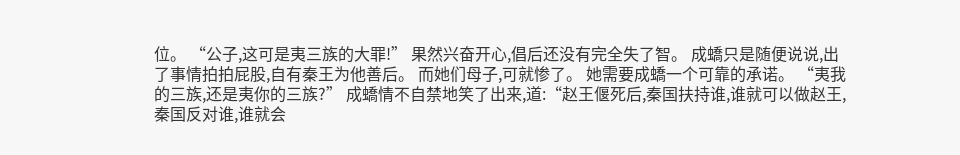位。 “公子,这可是夷三族的大罪!” 果然兴奋开心,倡后还没有完全失了智。 成蟜只是随便说说,出了事情拍拍屁股,自有秦王为他善后。 而她们母子,可就惨了。 她需要成蟜一个可靠的承诺。 “夷我的三族,还是夷你的三族?” 成蟜情不自禁地笑了出来,道:“赵王偃死后,秦国扶持谁,谁就可以做赵王,秦国反对谁,谁就会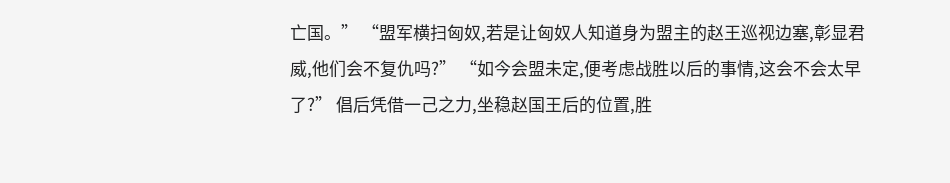亡国。” “盟军横扫匈奴,若是让匈奴人知道身为盟主的赵王巡视边塞,彰显君威,他们会不复仇吗?” “如今会盟未定,便考虑战胜以后的事情,这会不会太早了?” 倡后凭借一己之力,坐稳赵国王后的位置,胜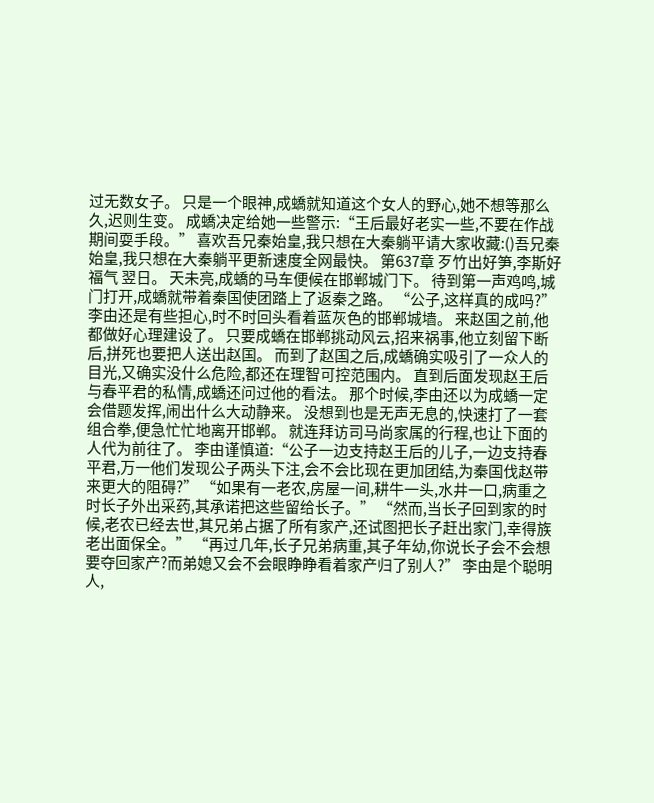过无数女子。 只是一个眼神,成蟜就知道这个女人的野心,她不想等那么久,迟则生变。 成蟜决定给她一些警示:“王后最好老实一些,不要在作战期间耍手段。” 喜欢吾兄秦始皇,我只想在大秦躺平请大家收藏:()吾兄秦始皇,我只想在大秦躺平更新速度全网最快。 第637章 歹竹出好笋,李斯好福气 翌日。 天未亮,成蟜的马车便候在邯郸城门下。 待到第一声鸡鸣,城门打开,成蟜就带着秦国使团踏上了返秦之路。 “公子,这样真的成吗?” 李由还是有些担心,时不时回头看着蓝灰色的邯郸城墙。 来赵国之前,他都做好心理建设了。 只要成蟜在邯郸挑动风云,招来祸事,他立刻留下断后,拼死也要把人送出赵国。 而到了赵国之后,成蟜确实吸引了一众人的目光,又确实没什么危险,都还在理智可控范围内。 直到后面发现赵王后与春平君的私情,成蟜还问过他的看法。 那个时候,李由还以为成蟜一定会借题发挥,闹出什么大动静来。 没想到也是无声无息的,快速打了一套组合拳,便急忙忙地离开邯郸。 就连拜访司马尚家属的行程,也让下面的人代为前往了。 李由谨慎道:“公子一边支持赵王后的儿子,一边支持春平君,万一他们发现公子两头下注,会不会比现在更加团结,为秦国伐赵带来更大的阻碍?” “如果有一老农,房屋一间,耕牛一头,水井一口,病重之时长子外出采药,其承诺把这些留给长子。” “然而,当长子回到家的时候,老农已经去世,其兄弟占据了所有家产,还试图把长子赶出家门,幸得族老出面保全。” “再过几年,长子兄弟病重,其子年幼,你说长子会不会想要夺回家产?而弟媳又会不会眼睁睁看着家产归了别人?” 李由是个聪明人,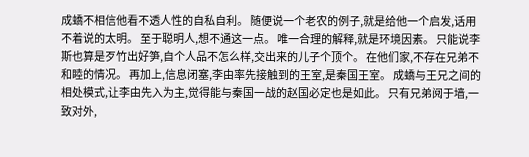成蟜不相信他看不透人性的自私自利。 随便说一个老农的例子,就是给他一个启发,话用不着说的太明。 至于聪明人,想不通这一点。 唯一合理的解释,就是环境因素。 只能说李斯也算是歹竹出好笋,自个人品不怎么样,交出来的儿子个顶个。 在他们家,不存在兄弟不和睦的情况。 再加上,信息闭塞,李由率先接触到的王室,是秦国王室。 成蟜与王兄之间的相处模式,让李由先入为主,觉得能与秦国一战的赵国必定也是如此。 只有兄弟阋于墙,一致对外,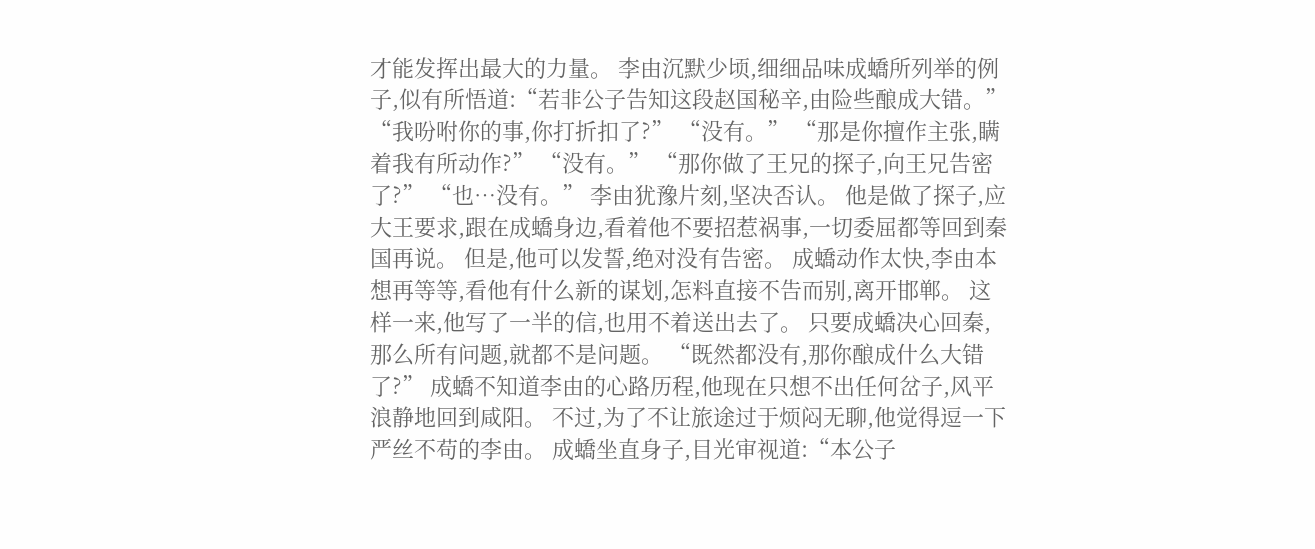才能发挥出最大的力量。 李由沉默少顷,细细品味成蟜所列举的例子,似有所悟道:“若非公子告知这段赵国秘辛,由险些酿成大错。” “我吩咐你的事,你打折扣了?” “没有。” “那是你擅作主张,瞒着我有所动作?” “没有。” “那你做了王兄的探子,向王兄告密了?” “也…没有。” 李由犹豫片刻,坚决否认。 他是做了探子,应大王要求,跟在成蟜身边,看着他不要招惹祸事,一切委屈都等回到秦国再说。 但是,他可以发誓,绝对没有告密。 成蟜动作太快,李由本想再等等,看他有什么新的谋划,怎料直接不告而别,离开邯郸。 这样一来,他写了一半的信,也用不着送出去了。 只要成蟜决心回秦,那么所有问题,就都不是问题。 “既然都没有,那你酿成什么大错了?” 成蟜不知道李由的心路历程,他现在只想不出任何岔子,风平浪静地回到咸阳。 不过,为了不让旅途过于烦闷无聊,他觉得逗一下严丝不苟的李由。 成蟜坐直身子,目光审视道:“本公子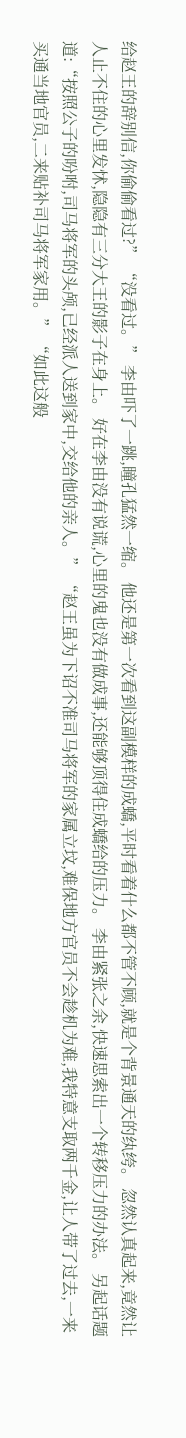给赵王的辞别信,你偷偷看过?” “没看过。” 李由吓了一跳,瞳孔猛然一缩。 他还是第一次看到这副模样的成蟜,平时看着什么都不管不顾,就是个背景通天的纨绔。 忽然认真起来,竟然让人止不住的心里发怵,隐隐有三分大王的影子在身上。 好在李由没有说谎,心里的鬼也没有做成事,还能够顶得住成蟜给的压力。 李由紧张之余,快速思索出一个转移压力的办法。 另起话题道:“按照公子的吩咐,司马将军的头颅,已经派人送到家中,交给他的亲人。” “赵王虽为下诏不准司马将军的家属立坟,难保地方官员不会趁机为难,我特意支取两千金,让人带了过去,一来买通当地官员,二来贴补司马将军家用。” “如此这般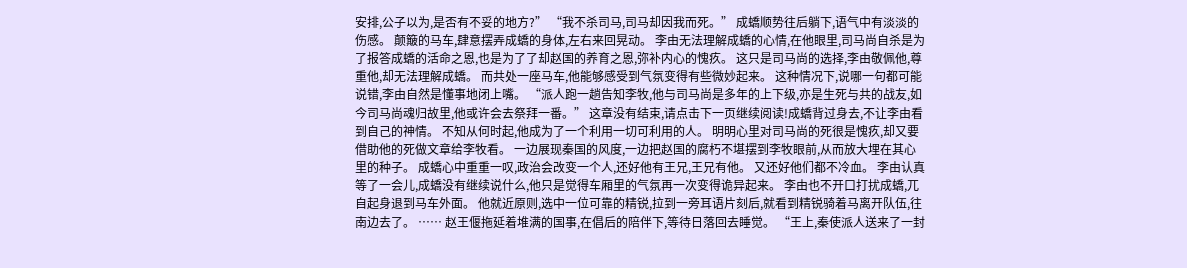安排,公子以为,是否有不妥的地方?” “我不杀司马,司马却因我而死。” 成蟜顺势往后躺下,语气中有淡淡的伤感。 颠簸的马车,肆意摆弄成蟜的身体,左右来回晃动。 李由无法理解成蟜的心情,在他眼里,司马尚自杀是为了报答成蟜的活命之恩,也是为了了却赵国的养育之恩,弥补内心的愧疚。 这只是司马尚的选择,李由敬佩他,尊重他,却无法理解成蟜。 而共处一座马车,他能够感受到气氛变得有些微妙起来。 这种情况下,说哪一句都可能说错,李由自然是懂事地闭上嘴。 “派人跑一趟告知李牧,他与司马尚是多年的上下级,亦是生死与共的战友,如今司马尚魂归故里,他或许会去祭拜一番。” 这章没有结束,请点击下一页继续阅读!成蟜背过身去,不让李由看到自己的神情。 不知从何时起,他成为了一个利用一切可利用的人。 明明心里对司马尚的死很是愧疚,却又要借助他的死做文章给李牧看。 一边展现秦国的风度,一边把赵国的腐朽不堪摆到李牧眼前,从而放大埋在其心里的种子。 成蟜心中重重一叹,政治会改变一个人,还好他有王兄,王兄有他。 又还好他们都不冷血。 李由认真等了一会儿,成蟜没有继续说什么,他只是觉得车厢里的气氛再一次变得诡异起来。 李由也不开口打扰成蟜,兀自起身退到马车外面。 他就近原则,选中一位可靠的精锐,拉到一旁耳语片刻后,就看到精锐骑着马离开队伍,往南边去了。 …… 赵王偃拖延着堆满的国事,在倡后的陪伴下,等待日落回去睡觉。 “王上,秦使派人送来了一封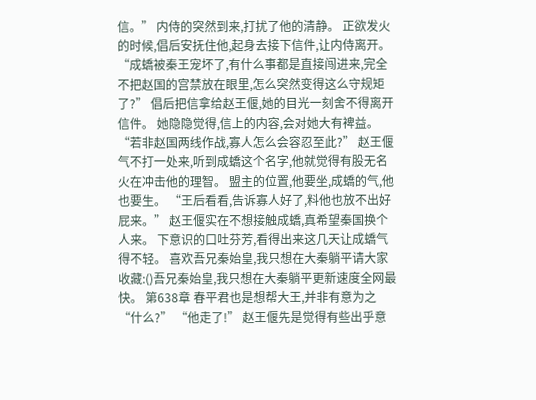信。” 内侍的突然到来,打扰了他的清静。 正欲发火的时候,倡后安抚住他,起身去接下信件,让内侍离开。 “成蟜被秦王宠坏了,有什么事都是直接闯进来,完全不把赵国的宫禁放在眼里,怎么突然变得这么守规矩了?” 倡后把信拿给赵王偃,她的目光一刻舍不得离开信件。 她隐隐觉得,信上的内容,会对她大有裨益。 “若非赵国两线作战,寡人怎么会容忍至此?” 赵王偃气不打一处来,听到成蟜这个名字,他就觉得有股无名火在冲击他的理智。 盟主的位置,他要坐,成蟜的气,他也要生。 “王后看看,告诉寡人好了,料他也放不出好屁来。” 赵王偃实在不想接触成蟜,真希望秦国换个人来。 下意识的口吐芬芳,看得出来这几天让成蟜气得不轻。 喜欢吾兄秦始皇,我只想在大秦躺平请大家收藏:()吾兄秦始皇,我只想在大秦躺平更新速度全网最快。 第638章 春平君也是想帮大王,并非有意为之 “什么?” “他走了!” 赵王偃先是觉得有些出乎意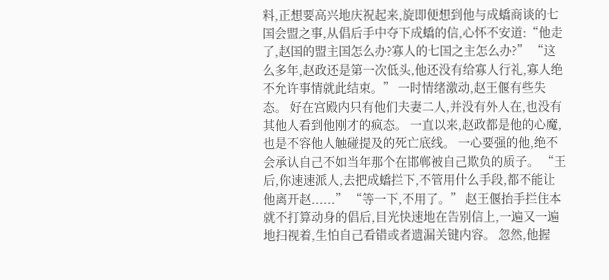料,正想要高兴地庆祝起来,旋即便想到他与成蟜商谈的七国会盟之事,从倡后手中夺下成蟜的信,心怀不安道:“他走了,赵国的盟主国怎么办?寡人的七国之主怎么办?” “这么多年,赵政还是第一次低头,他还没有给寡人行礼,寡人绝不允许事情就此结束。” 一时情绪激动,赵王偃有些失态。 好在宫殿内只有他们夫妻二人,并没有外人在,也没有其他人看到他刚才的疯态。 一直以来,赵政都是他的心魔,也是不容他人触碰提及的死亡底线。 一心要强的他,绝不会承认自己不如当年那个在邯郸被自己欺负的质子。 “王后,你速速派人,去把成蟜拦下,不管用什么手段,都不能让他离开赵......” “等一下,不用了。” 赵王偃抬手拦住本就不打算动身的倡后,目光快速地在告别信上,一遍又一遍地扫视着,生怕自己看错或者遗漏关键内容。 忽然,他握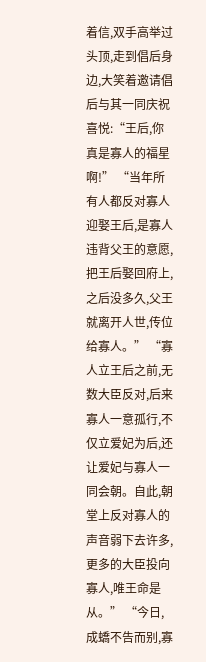着信,双手高举过头顶,走到倡后身边,大笑着邀请倡后与其一同庆祝喜悦:“王后,你真是寡人的福星啊!” “当年所有人都反对寡人迎娶王后,是寡人违背父王的意愿,把王后娶回府上,之后没多久,父王就离开人世,传位给寡人。” “寡人立王后之前,无数大臣反对,后来寡人一意孤行,不仅立爱妃为后,还让爱妃与寡人一同会朝。自此,朝堂上反对寡人的声音弱下去许多,更多的大臣投向寡人,唯王命是从。” “今日,成蟜不告而别,寡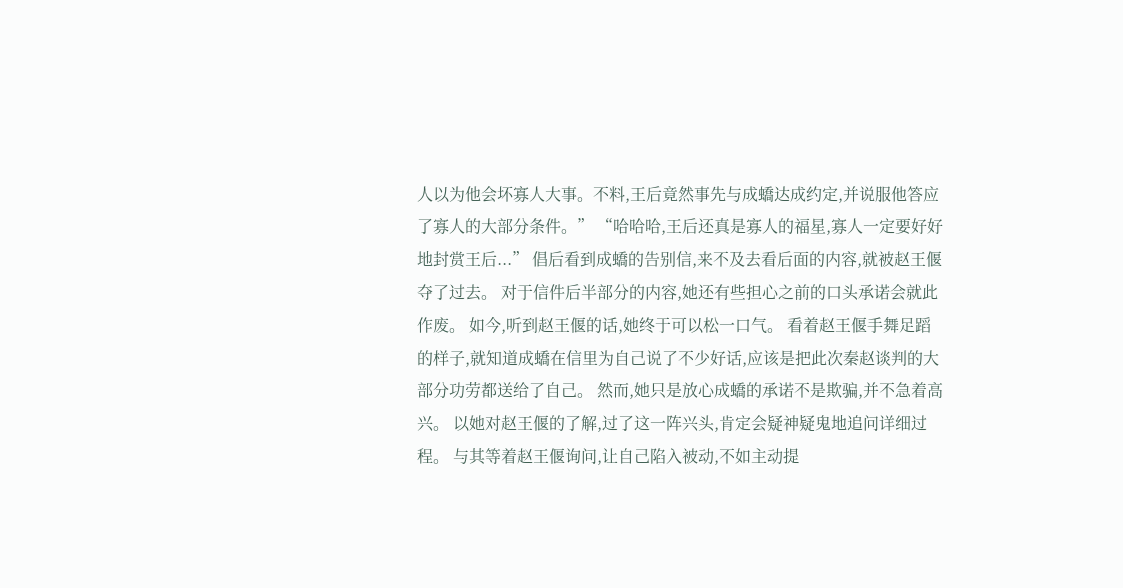人以为他会坏寡人大事。不料,王后竟然事先与成蟜达成约定,并说服他答应了寡人的大部分条件。” “哈哈哈,王后还真是寡人的福星,寡人一定要好好地封赏王后...” 倡后看到成蟜的告别信,来不及去看后面的内容,就被赵王偃夺了过去。 对于信件后半部分的内容,她还有些担心之前的口头承诺会就此作废。 如今,听到赵王偃的话,她终于可以松一口气。 看着赵王偃手舞足蹈的样子,就知道成蟜在信里为自己说了不少好话,应该是把此次秦赵谈判的大部分功劳都送给了自己。 然而,她只是放心成蟜的承诺不是欺骗,并不急着高兴。 以她对赵王偃的了解,过了这一阵兴头,肯定会疑神疑鬼地追问详细过程。 与其等着赵王偃询问,让自己陷入被动,不如主动提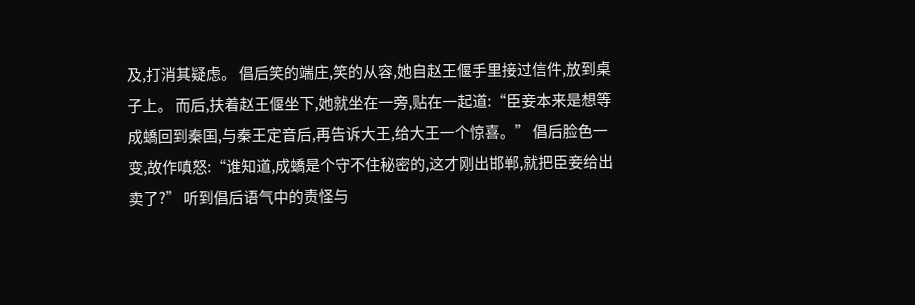及,打消其疑虑。 倡后笑的端庄,笑的从容,她自赵王偃手里接过信件,放到桌子上。 而后,扶着赵王偃坐下,她就坐在一旁,贴在一起道:“臣妾本来是想等成蟜回到秦国,与秦王定音后,再告诉大王,给大王一个惊喜。” 倡后脸色一变,故作嗔怒:“谁知道,成蟜是个守不住秘密的,这才刚出邯郸,就把臣妾给出卖了?” 听到倡后语气中的责怪与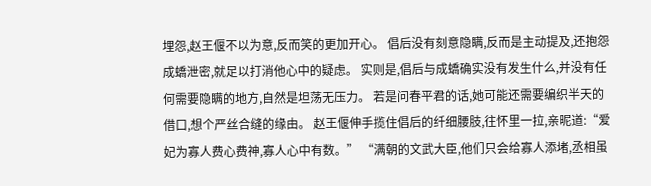埋怨,赵王偃不以为意,反而笑的更加开心。 倡后没有刻意隐瞒,反而是主动提及,还抱怨成蟜泄密,就足以打消他心中的疑虑。 实则是,倡后与成蟜确实没有发生什么,并没有任何需要隐瞒的地方,自然是坦荡无压力。 若是问春平君的话,她可能还需要编织半天的借口,想个严丝合缝的缘由。 赵王偃伸手揽住倡后的纤细腰肢,往怀里一拉,亲昵道:“爱妃为寡人费心费神,寡人心中有数。” “满朝的文武大臣,他们只会给寡人添堵,丞相虽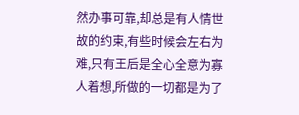然办事可靠,却总是有人情世故的约束,有些时候会左右为难,只有王后是全心全意为寡人着想,所做的一切都是为了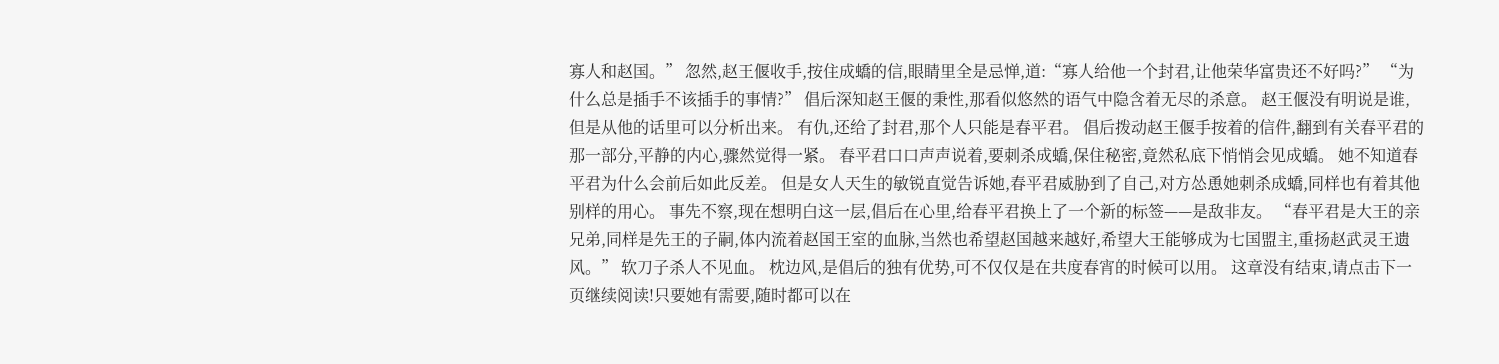寡人和赵国。” 忽然,赵王偃收手,按住成蟜的信,眼睛里全是忌惮,道:“寡人给他一个封君,让他荣华富贵还不好吗?” “为什么总是插手不该插手的事情?” 倡后深知赵王偃的秉性,那看似悠然的语气中隐含着无尽的杀意。 赵王偃没有明说是谁,但是从他的话里可以分析出来。 有仇,还给了封君,那个人只能是春平君。 倡后拨动赵王偃手按着的信件,翻到有关春平君的那一部分,平静的内心,骤然觉得一紧。 春平君口口声声说着,要刺杀成蟜,保住秘密,竟然私底下悄悄会见成蟜。 她不知道春平君为什么会前后如此反差。 但是女人天生的敏锐直觉告诉她,春平君威胁到了自己,对方怂恿她刺杀成蟜,同样也有着其他别样的用心。 事先不察,现在想明白这一层,倡后在心里,给春平君换上了一个新的标签——是敌非友。 “春平君是大王的亲兄弟,同样是先王的子嗣,体内流着赵国王室的血脉,当然也希望赵国越来越好,希望大王能够成为七国盟主,重扬赵武灵王遗风。” 软刀子杀人不见血。 枕边风,是倡后的独有优势,可不仅仅是在共度春宵的时候可以用。 这章没有结束,请点击下一页继续阅读!只要她有需要,随时都可以在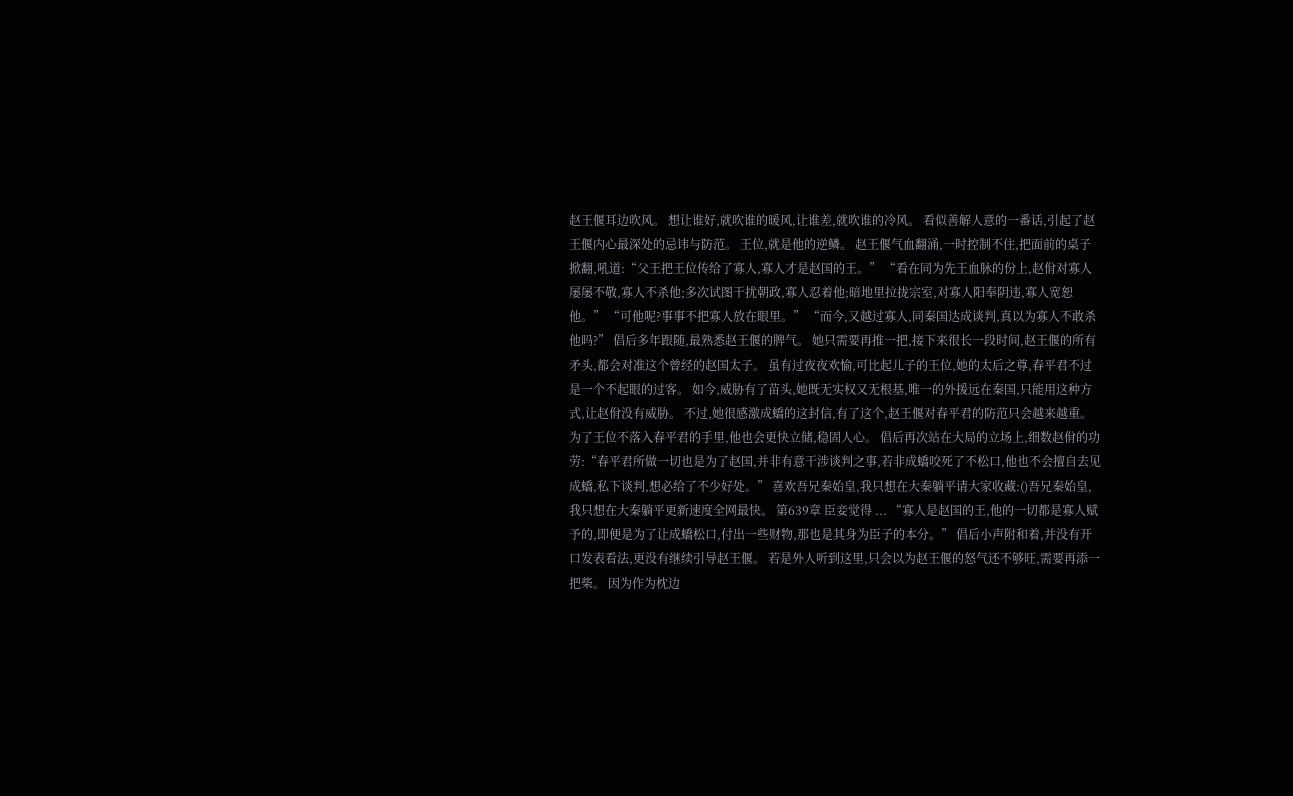赵王偃耳边吹风。 想让谁好,就吹谁的暖风,让谁差,就吹谁的冷风。 看似善解人意的一番话,引起了赵王偃内心最深处的忌讳与防范。 王位,就是他的逆鳞。 赵王偃气血翻涌,一时控制不住,把面前的桌子掀翻,吼道:“父王把王位传给了寡人,寡人才是赵国的王。” “看在同为先王血脉的份上,赵佾对寡人屡屡不敬,寡人不杀他;多次试图干扰朝政,寡人忍着他;暗地里拉拢宗室,对寡人阳奉阴违,寡人宽恕他。” “可他呢?事事不把寡人放在眼里。” “而今,又越过寡人,同秦国达成谈判,真以为寡人不敢杀他吗?” 倡后多年跟随,最熟悉赵王偃的脾气。 她只需要再推一把,接下来很长一段时间,赵王偃的所有矛头,都会对准这个曾经的赵国太子。 虽有过夜夜欢愉,可比起儿子的王位,她的太后之尊,春平君不过是一个不起眼的过客。 如今,威胁有了苗头,她既无实权又无根基,唯一的外援远在秦国,只能用这种方式,让赵佾没有威胁。 不过,她很感激成蟜的这封信,有了这个,赵王偃对春平君的防范只会越来越重。 为了王位不落入春平君的手里,他也会更快立储,稳固人心。 倡后再次站在大局的立场上,细数赵佾的功劳:“春平君所做一切也是为了赵国,并非有意干涉谈判之事,若非成蟜咬死了不松口,他也不会擅自去见成蟜,私下谈判,想必给了不少好处。” 喜欢吾兄秦始皇,我只想在大秦躺平请大家收藏:()吾兄秦始皇,我只想在大秦躺平更新速度全网最快。 第639章 臣妾觉得 ... “寡人是赵国的王,他的一切都是寡人赋予的,即便是为了让成蟜松口,付出一些财物,那也是其身为臣子的本分。” 倡后小声附和着,并没有开口发表看法,更没有继续引导赵王偃。 若是外人听到这里,只会以为赵王偃的怒气还不够旺,需要再添一把柴。 因为作为枕边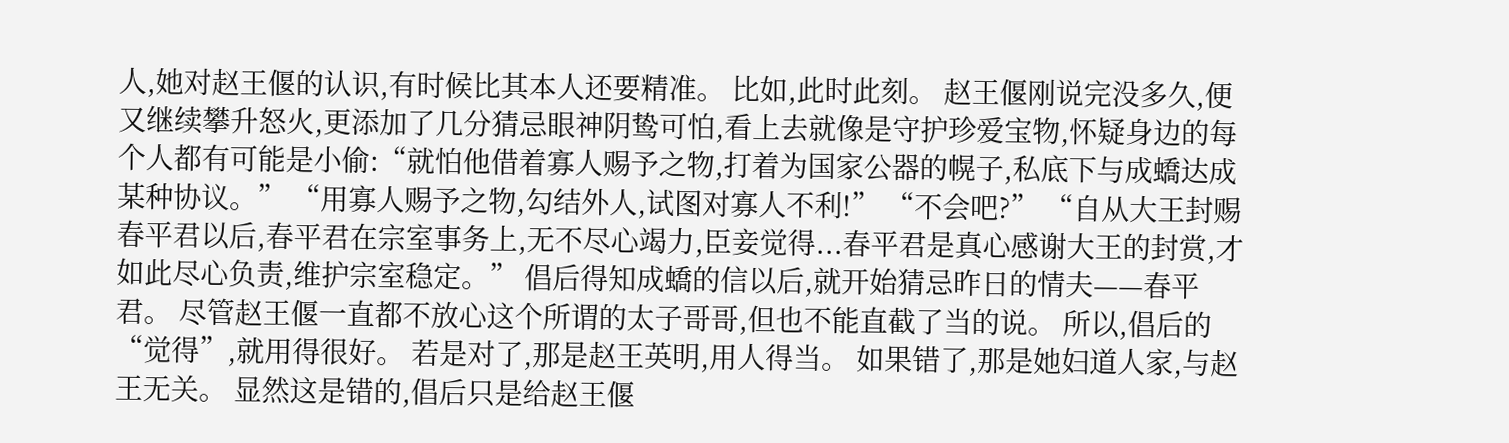人,她对赵王偃的认识,有时候比其本人还要精准。 比如,此时此刻。 赵王偃刚说完没多久,便又继续攀升怒火,更添加了几分猜忌眼神阴鸷可怕,看上去就像是守护珍爱宝物,怀疑身边的每个人都有可能是小偷:“就怕他借着寡人赐予之物,打着为国家公器的幌子,私底下与成蟜达成某种协议。” “用寡人赐予之物,勾结外人,试图对寡人不利!” “不会吧?” “自从大王封赐春平君以后,春平君在宗室事务上,无不尽心竭力,臣妾觉得...春平君是真心感谢大王的封赏,才如此尽心负责,维护宗室稳定。” 倡后得知成蟜的信以后,就开始猜忌昨日的情夫——春平君。 尽管赵王偃一直都不放心这个所谓的太子哥哥,但也不能直截了当的说。 所以,倡后的“觉得”,就用得很好。 若是对了,那是赵王英明,用人得当。 如果错了,那是她妇道人家,与赵王无关。 显然这是错的,倡后只是给赵王偃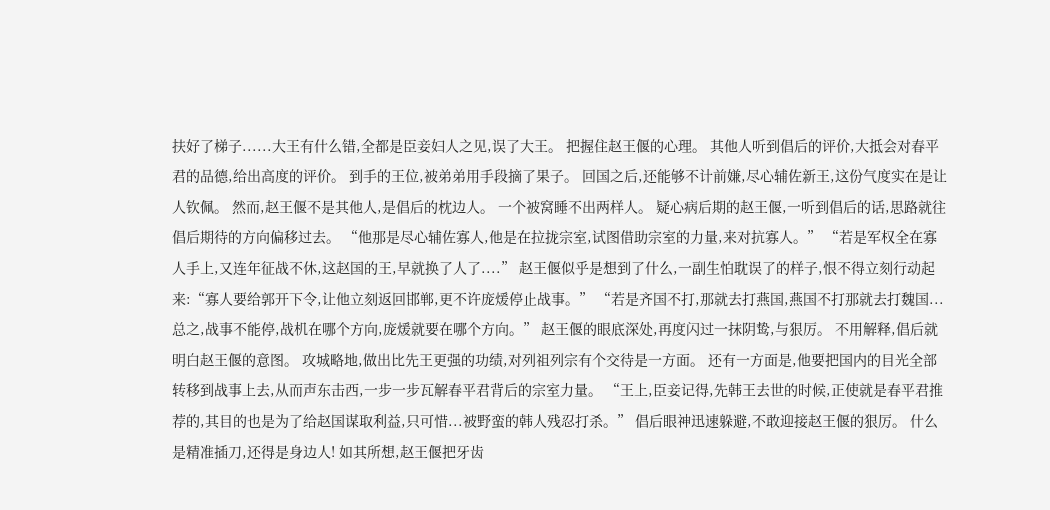扶好了梯子......大王有什么错,全都是臣妾妇人之见,误了大王。 把握住赵王偃的心理。 其他人听到倡后的评价,大抵会对春平君的品德,给出高度的评价。 到手的王位,被弟弟用手段摘了果子。 回国之后,还能够不计前嫌,尽心辅佐新王,这份气度实在是让人钦佩。 然而,赵王偃不是其他人,是倡后的枕边人。 一个被窝睡不出两样人。 疑心病后期的赵王偃,一听到倡后的话,思路就往倡后期待的方向偏移过去。 “他那是尽心辅佐寡人,他是在拉拢宗室,试图借助宗室的力量,来对抗寡人。” “若是军权全在寡人手上,又连年征战不休,这赵国的王,早就换了人了....” 赵王偃似乎是想到了什么,一副生怕耽误了的样子,恨不得立刻行动起来:“寡人要给郭开下令,让他立刻返回邯郸,更不许庞煖停止战事。” “若是齐国不打,那就去打燕国,燕国不打那就去打魏国...总之,战事不能停,战机在哪个方向,庞煖就要在哪个方向。” 赵王偃的眼底深处,再度闪过一抹阴鸷,与狠厉。 不用解释,倡后就明白赵王偃的意图。 攻城略地,做出比先王更强的功绩,对列祖列宗有个交待是一方面。 还有一方面是,他要把国内的目光全部转移到战事上去,从而声东击西,一步一步瓦解春平君背后的宗室力量。 “王上,臣妾记得,先韩王去世的时候,正使就是春平君推荐的,其目的也是为了给赵国谋取利益,只可惜...被野蛮的韩人残忍打杀。” 倡后眼神迅速躲避,不敢迎接赵王偃的狠厉。 什么是精准插刀,还得是身边人! 如其所想,赵王偃把牙齿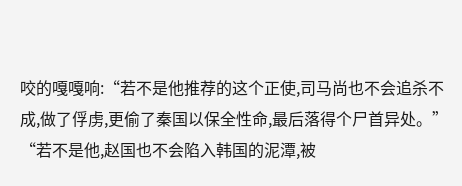咬的嘎嘎响:“若不是他推荐的这个正使,司马尚也不会追杀不成,做了俘虏,更偷了秦国以保全性命,最后落得个尸首异处。” “若不是他,赵国也不会陷入韩国的泥潭,被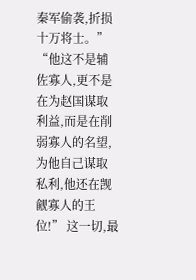秦军偷袭,折损十万将士。” “他这不是辅佐寡人,更不是在为赵国谋取利益,而是在削弱寡人的名望,为他自己谋取私利,他还在觊觎寡人的王位!” 这一切,最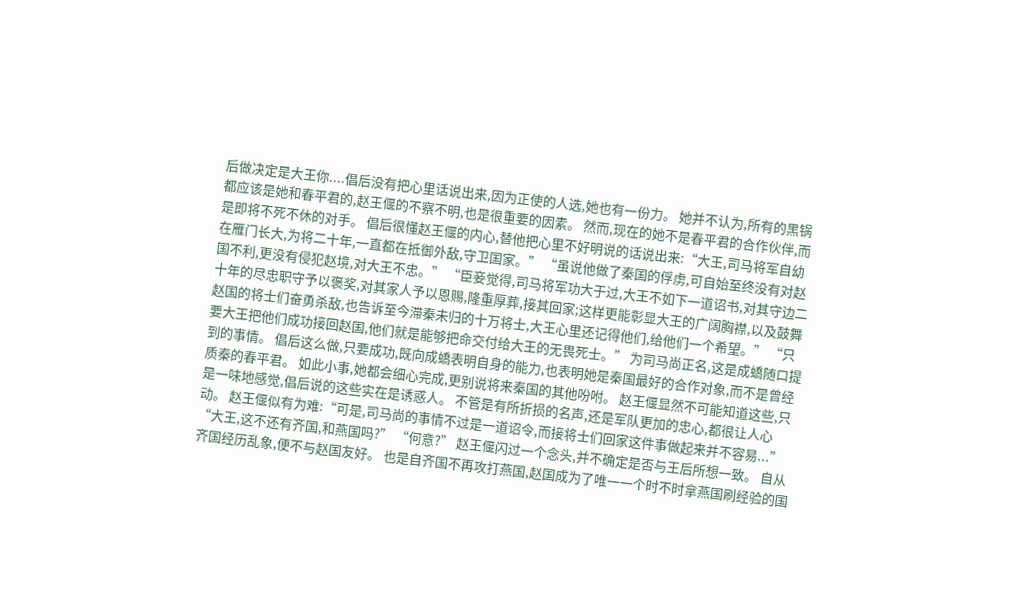后做决定是大王你....倡后没有把心里话说出来,因为正使的人选,她也有一份力。 她并不认为,所有的黑锅都应该是她和春平君的,赵王偃的不察不明,也是很重要的因素。 然而,现在的她不是春平君的合作伙伴,而是即将不死不休的对手。 倡后很懂赵王偃的内心,替他把心里不好明说的话说出来:“大王,司马将军自幼在雁门长大,为将二十年,一直都在抵御外敌,守卫国家。” “虽说他做了秦国的俘虏,可自始至终没有对赵国不利,更没有侵犯赵境,对大王不忠。” “臣妾觉得,司马将军功大于过,大王不如下一道诏书,对其守边二十年的尽忠职守予以褒奖,对其家人予以恩赐,隆重厚葬,接其回家;这样更能彰显大王的广阔胸襟,以及鼓舞赵国的将士们奋勇杀敌,也告诉至今滞秦未归的十万将士,大王心里还记得他们,给他们一个希望。” “只要大王把他们成功接回赵国,他们就是能够把命交付给大王的无畏死士。” 为司马尚正名,这是成蟜随口提到的事情。 倡后这么做,只要成功,既向成蟜表明自身的能力,也表明她是秦国最好的合作对象,而不是曾经质秦的春平君。 如此小事,她都会细心完成,更别说将来秦国的其他吩咐。 赵王偃显然不可能知道这些,只是一味地感觉,倡后说的这些实在是诱惑人。 不管是有所折损的名声,还是军队更加的忠心,都很让人心动。 赵王偃似有为难:“可是,司马尚的事情不过是一道诏令,而接将士们回家这件事做起来并不容易...” “大王,这不还有齐国,和燕国吗?” “何意?” 赵王偃闪过一个念头,并不确定是否与王后所想一致。 自从齐国经历乱象,便不与赵国友好。 也是自齐国不再攻打燕国,赵国成为了唯一一个时不时拿燕国刷经验的国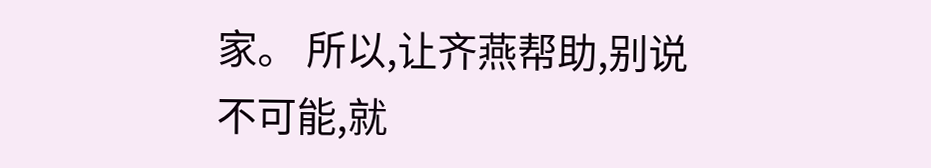家。 所以,让齐燕帮助,别说不可能,就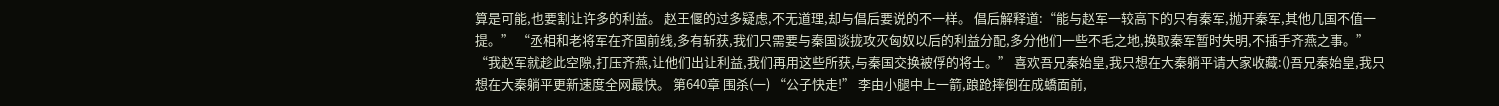算是可能,也要割让许多的利益。 赵王偃的过多疑虑,不无道理,却与倡后要说的不一样。 倡后解释道:“能与赵军一较高下的只有秦军,抛开秦军,其他几国不值一提。” “丞相和老将军在齐国前线,多有斩获,我们只需要与秦国谈拢攻灭匈奴以后的利益分配,多分他们一些不毛之地,换取秦军暂时失明,不插手齐燕之事。” “我赵军就趁此空隙,打压齐燕,让他们出让利益,我们再用这些所获,与秦国交换被俘的将士。” 喜欢吾兄秦始皇,我只想在大秦躺平请大家收藏:()吾兄秦始皇,我只想在大秦躺平更新速度全网最快。 第640章 围杀(一) “公子快走!” 李由小腿中上一箭,踉跄摔倒在成蟜面前,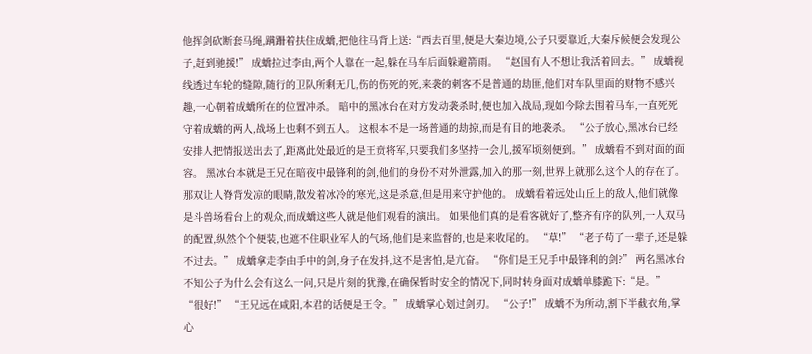他挥剑砍断套马绳,蹒跚着扶住成蟜,把他往马背上送:“西去百里,便是大秦边境,公子只要靠近,大秦斥候便会发现公子,赶到驰援!” 成蟜拉过李由,两个人靠在一起,躲在马车后面躲避箭雨。 “赵国有人不想让我活着回去。” 成蟜视线透过车轮的缝隙,随行的卫队所剩无几,伤的伤死的死,来袭的刺客不是普通的劫匪,他们对车队里面的财物不感兴趣,一心朝着成蟜所在的位置冲杀。 暗中的黑冰台在对方发动袭杀时,便也加入战局,现如今除去围着马车,一直死死守着成蟜的两人,战场上也剩不到五人。 这根本不是一场普通的劫掠,而是有目的地袭杀。 “公子放心,黑冰台已经安排人把情报送出去了,距离此处最近的是王贲将军,只要我们多坚持一会儿,援军顷刻便到。” 成蟜看不到对面的面容。 黑冰台本就是王兄在暗夜中最锋利的剑,他们的身份不对外泄露,加入的那一刻,世界上就那么这个人的存在了。 那双让人脊背发凉的眼睛,散发着冰冷的寒光,这是杀意,但是用来守护他的。 成蟜看着远处山丘上的敌人,他们就像是斗兽场看台上的观众,而成蟜这些人就是他们观看的演出。 如果他们真的是看客就好了,整齐有序的队列,一人双马的配置,纵然个个便装,也遮不住职业军人的气场,他们是来监督的,也是来收尾的。 “草!” “老子苟了一辈子,还是躲不过去。” 成蟜拿走李由手中的剑,身子在发抖,这不是害怕,是亢奋。 “你们是王兄手中最锋利的剑?” 两名黑冰台不知公子为什么会有这么一问,只是片刻的犹豫,在确保暂时安全的情况下,同时转身面对成蟜单膝跪下:“是。” “很好!” “王兄远在咸阳,本君的话便是王令。” 成蟜掌心划过剑刃。 “公子!” 成蟜不为所动,割下半截衣角,掌心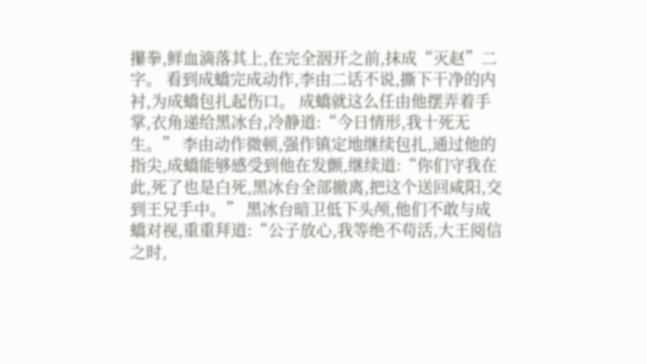攥拳,鲜血滴落其上,在完全洇开之前,抹成“灭赵”二字。 看到成蟜完成动作,李由二话不说,撕下干净的内衬,为成蟜包扎起伤口。 成蟜就这么任由他摆弄着手掌,衣角递给黑冰台,冷静道:“今日情形,我十死无生。” 李由动作微顿,强作镇定地继续包扎,通过他的指尖,成蟜能够感受到他在发颤,继续道:“你们守我在此,死了也是白死,黑冰台全部撤离,把这个送回咸阳,交到王兄手中。” 黑冰台暗卫低下头颅,他们不敢与成蟜对视,重重拜道:“公子放心,我等绝不苟活,大王阅信之时,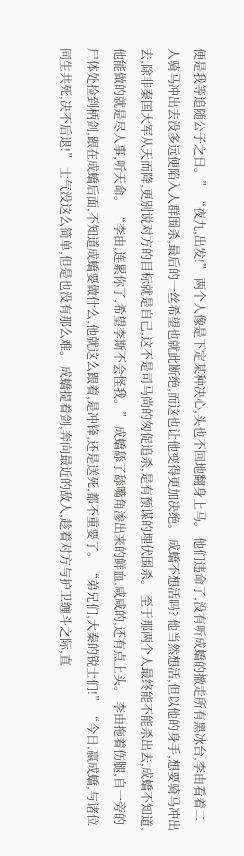便是我等追随公子之日。” “夜九,出发!” 两个人像是下定某种决心,头也不回地翻身上马。 他们违命了,没有听成蟜的撤走所有黑冰台,李由看着二人骑马冲出去没多远便陷入人群围杀,最后的一丝希望也就此断绝,而这也让他变得更加决绝。 成蟜不想活吗? 他当然想活,但以他的身手,想要骑马冲出去,除非秦国大军从天而降,更别说对方的目标就是自己,这不是司马尚的匆促追杀,是有预谋的埋伏围杀。 至于那两个人最终能不能杀出去,成蟜不知道,他能做的就是尽人事,听天命。 “李由,连累你了,希望李斯不会怪我。” 成蟜舔了舔嘴角渗出来的鲜血,咸咸的,还有点上头。 李由拖着伤腿,自一旁的尸体处捡到柄剑,跟在成蟜后面,不知道成蟜要做什么,他就这么跟着,是冲锋,还是送死,都不重要了。 “弟兄们,大秦的锐士们!” “今日,嬴成蟜,与诸位同生共死,决不后退!” 士气没这么简单,但是也没有那么难。 成蟜提着剑,奔向最近的敌人,趁着对方与护卫缠斗之际,直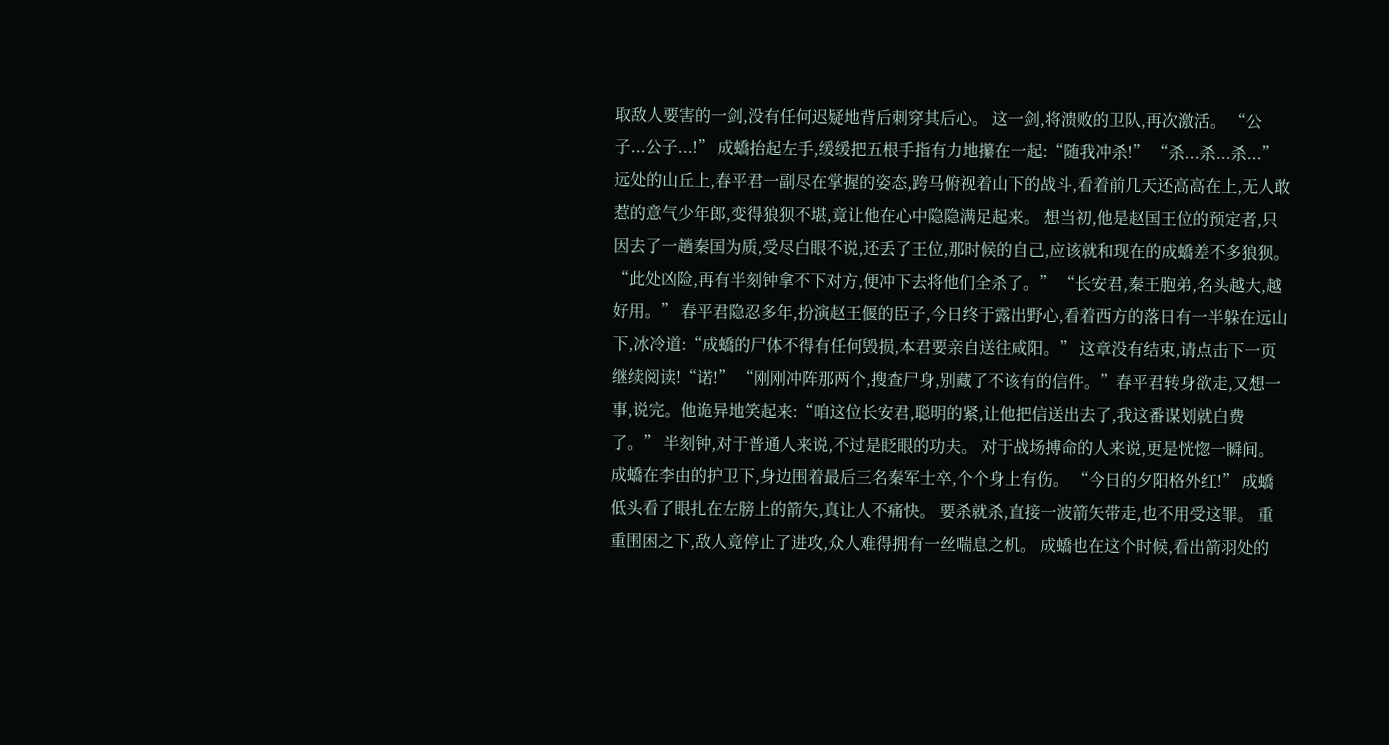取敌人要害的一剑,没有任何迟疑地背后刺穿其后心。 这一剑,将溃败的卫队,再次激活。 “公子...公子...!” 成蟜抬起左手,缓缓把五根手指有力地攥在一起:“随我冲杀!” “杀...杀...杀...” 远处的山丘上,春平君一副尽在掌握的姿态,跨马俯视着山下的战斗,看着前几天还高高在上,无人敢惹的意气少年郎,变得狼狈不堪,竟让他在心中隐隐满足起来。 想当初,他是赵国王位的预定者,只因去了一趟秦国为质,受尽白眼不说,还丢了王位,那时候的自己,应该就和现在的成蟜差不多狼狈。 “此处凶险,再有半刻钟拿不下对方,便冲下去将他们全杀了。” “长安君,秦王胞弟,名头越大,越好用。” 春平君隐忍多年,扮演赵王偃的臣子,今日终于露出野心,看着西方的落日有一半躲在远山下,冰冷道:“成蟜的尸体不得有任何毁损,本君要亲自送往咸阳。” 这章没有结束,请点击下一页继续阅读!“诺!” “刚刚冲阵那两个,搜查尸身,别藏了不该有的信件。”春平君转身欲走,又想一事,说完。他诡异地笑起来:“咱这位长安君,聪明的紧,让他把信送出去了,我这番谋划就白费了。” 半刻钟,对于普通人来说,不过是眨眼的功夫。 对于战场搏命的人来说,更是恍惚一瞬间。 成蟜在李由的护卫下,身边围着最后三名秦军士卒,个个身上有伤。 “今日的夕阳格外红!” 成蟜低头看了眼扎在左膀上的箭矢,真让人不痛快。 要杀就杀,直接一波箭矢带走,也不用受这罪。 重重围困之下,敌人竟停止了进攻,众人难得拥有一丝喘息之机。 成蟜也在这个时候,看出箭羽处的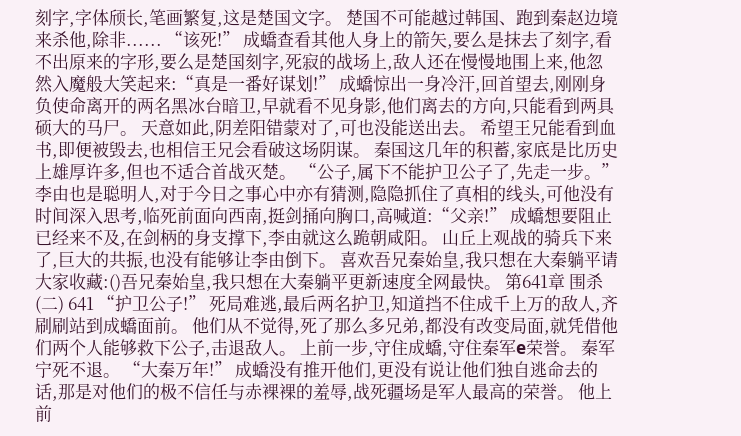刻字,字体颀长,笔画繁复,这是楚国文字。 楚国不可能越过韩国、跑到秦赵边境来杀他,除非...... “该死!” 成蟜查看其他人身上的箭矢,要么是抹去了刻字,看不出原来的字形,要么是楚国刻字,死寂的战场上,敌人还在慢慢地围上来,他忽然入魔般大笑起来:“真是一番好谋划!” 成蟜惊出一身冷汗,回首望去,刚刚身负使命离开的两名黑冰台暗卫,早就看不见身影,他们离去的方向,只能看到两具硕大的马尸。 天意如此,阴差阳错蒙对了,可也没能送出去。 希望王兄能看到血书,即便被毁去,也相信王兄会看破这场阴谋。 秦国这几年的积蓄,家底是比历史上雄厚许多,但也不适合首战灭楚。 “公子,属下不能护卫公子了,先走一步。” 李由也是聪明人,对于今日之事心中亦有猜测,隐隐抓住了真相的线头,可他没有时间深入思考,临死前面向西南,挺剑捅向胸口,高喊道:“父亲!” 成蟜想要阻止已经来不及,在剑柄的身支撑下,李由就这么跪朝咸阳。 山丘上观战的骑兵下来了,巨大的共振,也没有能够让李由倒下。 喜欢吾兄秦始皇,我只想在大秦躺平请大家收藏:()吾兄秦始皇,我只想在大秦躺平更新速度全网最快。 第641章 围杀(二) 641 “护卫公子!” 死局难逃,最后两名护卫,知道挡不住成千上万的敌人,齐刷刷站到成蟜面前。 他们从不觉得,死了那么多兄弟,都没有改变局面,就凭借他们两个人能够救下公子,击退敌人。 上前一步,守住成蟜,守住秦军e荣誉。 秦军宁死不退。 “大秦万年!” 成蟜没有推开他们,更没有说让他们独自逃命去的话,那是对他们的极不信任与赤裸裸的羞辱,战死疆场是军人最高的荣誉。 他上前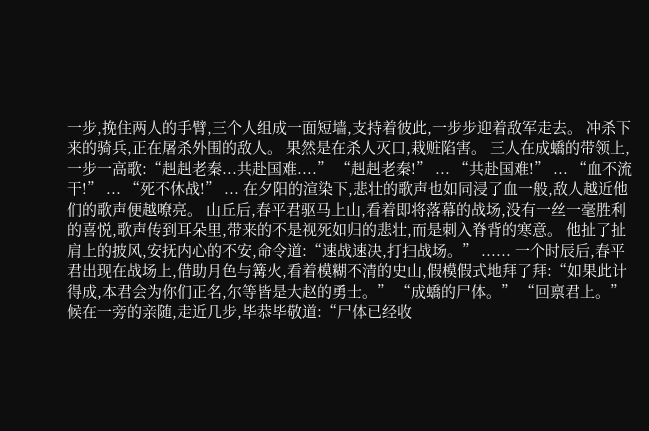一步,挽住两人的手臂,三个人组成一面短墙,支持着彼此,一步步迎着敌军走去。 冲杀下来的骑兵,正在屠杀外围的敌人。 果然是在杀人灭口,栽赃陷害。 三人在成蟜的带领上,一步一高歌:“赳赳老秦...共赴国难....” “赳赳老秦!” ... “共赴国难!” ... “血不流干!” ... “死不休战!” ... 在夕阳的渲染下,悲壮的歌声也如同浸了血一般,敌人越近他们的歌声便越嘹亮。 山丘后,春平君驱马上山,看着即将落幕的战场,没有一丝一毫胜利的喜悦,歌声传到耳朵里,带来的不是视死如归的悲壮,而是刺入脊背的寒意。 他扯了扯肩上的披风,安抚内心的不安,命令道:“速战速决,打扫战场。” ...... 一个时辰后,春平君出现在战场上,借助月色与篝火,看着模糊不清的史山,假模假式地拜了拜:“如果此计得成,本君会为你们正名,尔等皆是大赵的勇士。” “成蟜的尸体。” “回禀君上。” 候在一旁的亲随,走近几步,毕恭毕敬道:“尸体已经收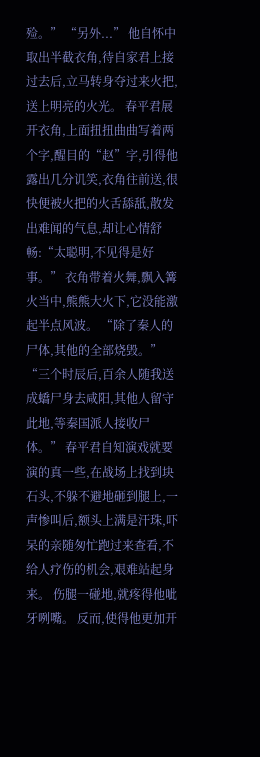殓。” “另外...” 他自怀中取出半截衣角,待自家君上接过去后,立马转身夺过来火把,送上明亮的火光。 春平君展开衣角,上面扭扭曲曲写着两个字,醒目的“赵”字,引得他露出几分讥笑,衣角往前送,很快便被火把的火舌舔舐,散发出难闻的气息,却让心情舒畅:“太聪明,不见得是好事。” 衣角带着火舞,飘入篝火当中,熊熊大火下,它没能激起半点风波。 “除了秦人的尸体,其他的全部烧毁。” “三个时辰后,百余人随我送成蟜尸身去咸阳,其他人留守此地,等秦国派人接收尸体。” 春平君自知演戏就要演的真一些,在战场上找到块石头,不躲不避地砸到腿上,一声惨叫后,额头上满是汗珠,吓呆的亲随匆忙跑过来查看,不给人疗伤的机会,艰难站起身来。 伤腿一碰地,就疼得他呲牙咧嘴。 反而,使得他更加开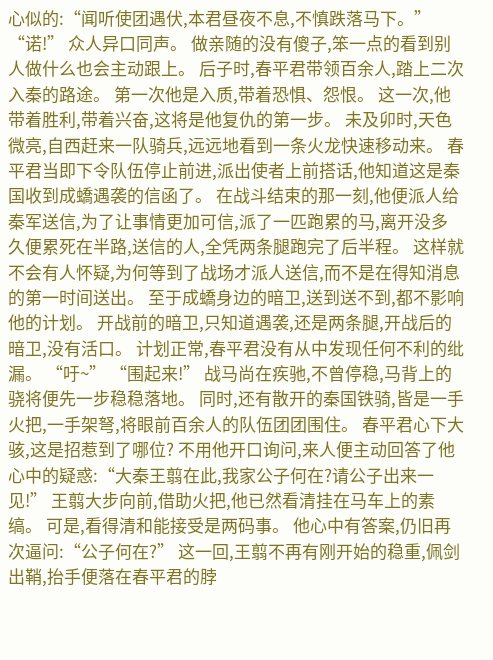心似的:“闻听使团遇伏,本君昼夜不息,不慎跌落马下。” “诺!” 众人异口同声。 做亲随的没有傻子,笨一点的看到别人做什么也会主动跟上。 后子时,春平君带领百余人,踏上二次入秦的路途。 第一次他是入质,带着恐惧、怨恨。 这一次,他带着胜利,带着兴奋,这将是他复仇的第一步。 未及卯时,天色微亮,自西赶来一队骑兵,远远地看到一条火龙快速移动来。 春平君当即下令队伍停止前进,派出使者上前搭话,他知道这是秦国收到成蟜遇袭的信函了。 在战斗结束的那一刻,他便派人给秦军送信,为了让事情更加可信,派了一匹跑累的马,离开没多久便累死在半路,送信的人,全凭两条腿跑完了后半程。 这样就不会有人怀疑,为何等到了战场才派人送信,而不是在得知消息的第一时间送出。 至于成蟜身边的暗卫,送到送不到,都不影响他的计划。 开战前的暗卫,只知道遇袭,还是两条腿,开战后的暗卫,没有活口。 计划正常,春平君没有从中发现任何不利的纰漏。 “吁~” “围起来!” 战马尚在疾驰,不曾停稳,马背上的骁将便先一步稳稳落地。 同时,还有散开的秦国铁骑,皆是一手火把,一手架弩,将眼前百余人的队伍团团围住。 春平君心下大骇,这是招惹到了哪位? 不用他开口询问,来人便主动回答了他心中的疑惑:“大秦王翦在此,我家公子何在?请公子出来一见!” 王翦大步向前,借助火把,他已然看清挂在马车上的素缟。 可是,看得清和能接受是两码事。 他心中有答案,仍旧再次逼问:“公子何在?” 这一回,王翦不再有刚开始的稳重,佩剑出鞘,抬手便落在春平君的脖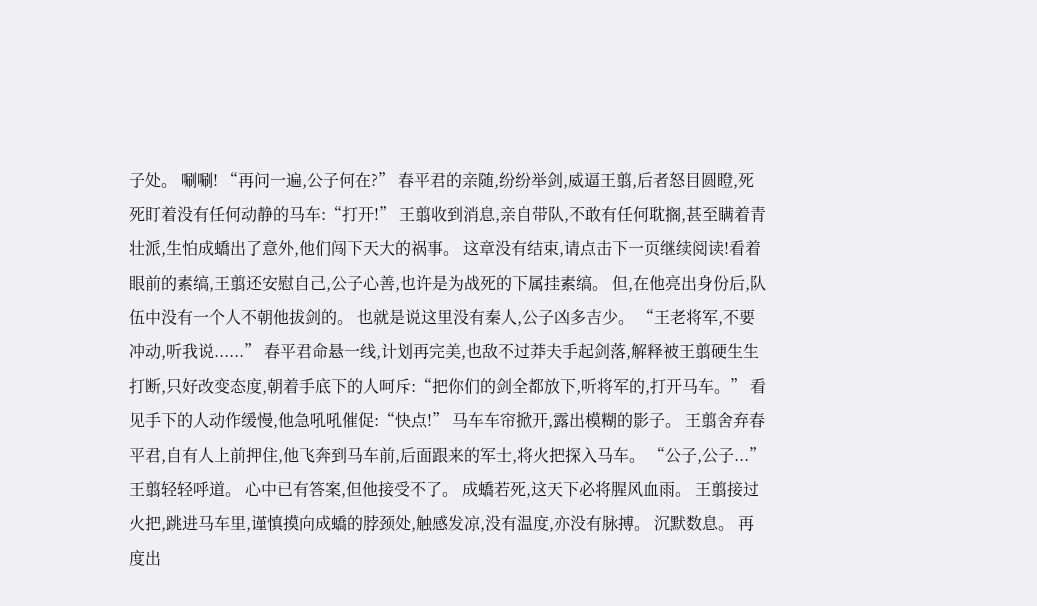子处。 唰唰! “再问一遍,公子何在?” 春平君的亲随,纷纷举剑,威逼王翦,后者怒目圆瞪,死死盯着没有任何动静的马车:“打开!” 王翦收到消息,亲自带队,不敢有任何耽搁,甚至瞒着青壮派,生怕成蟜出了意外,他们闯下天大的祸事。 这章没有结束,请点击下一页继续阅读!看着眼前的素缟,王翦还安慰自己,公子心善,也许是为战死的下属挂素缟。 但,在他亮出身份后,队伍中没有一个人不朝他拔剑的。 也就是说这里没有秦人,公子凶多吉少。 “王老将军,不要冲动,听我说......” 春平君命悬一线,计划再完美,也敌不过莽夫手起剑落,解释被王翦硬生生打断,只好改变态度,朝着手底下的人呵斥:“把你们的剑全都放下,听将军的,打开马车。” 看见手下的人动作缓慢,他急吼吼催促:“快点!” 马车车帘掀开,露出模糊的影子。 王翦舍弃春平君,自有人上前押住,他飞奔到马车前,后面跟来的军士,将火把探入马车。 “公子,公子...” 王翦轻轻呼道。 心中已有答案,但他接受不了。 成蟜若死,这天下必将腥风血雨。 王翦接过火把,跳进马车里,谨慎摸向成蟜的脖颈处,触感发凉,没有温度,亦没有脉搏。 沉默数息。 再度出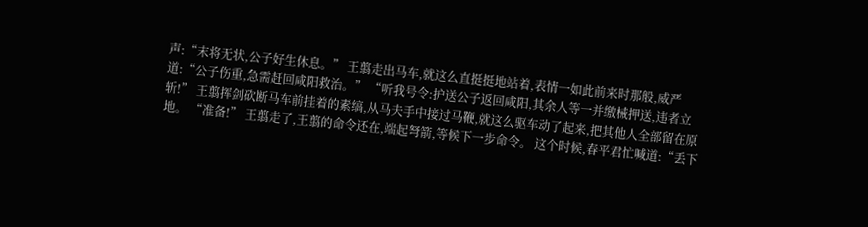声:“末将无状,公子好生休息。” 王翦走出马车,就这么直挺挺地站着,表情一如此前来时那般,威严道:“公子伤重,急需赶回咸阳救治。” “听我号令:护送公子返回咸阳,其余人等一并缴械押送,违者立斩!” 王翦挥剑砍断马车前挂着的素缟,从马夫手中接过马鞭,就这么驱车动了起来,把其他人全部留在原地。 “准备!” 王翦走了,王翦的命令还在,端起弩箭,等候下一步命令。 这个时候,春平君忙喊道:“丢下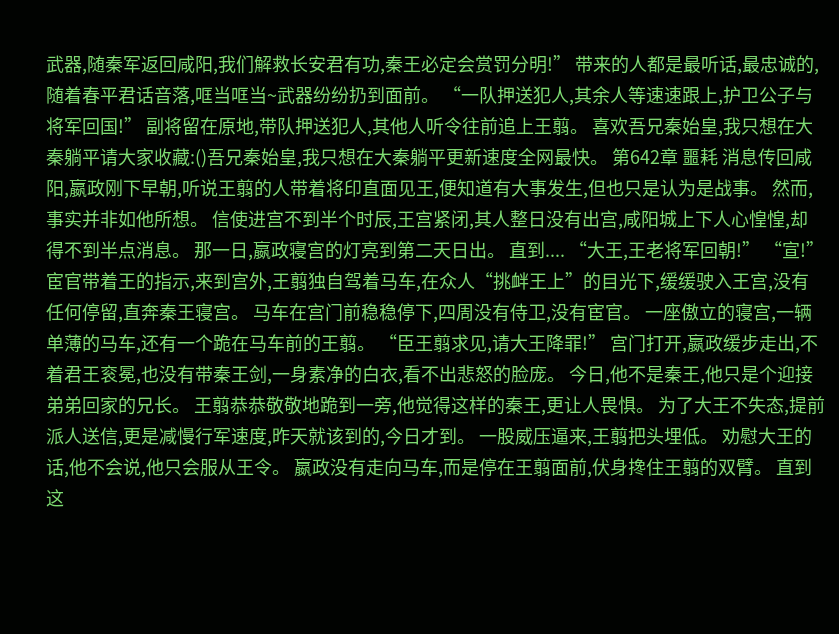武器,随秦军返回咸阳,我们解救长安君有功,秦王必定会赏罚分明!” 带来的人都是最听话,最忠诚的,随着春平君话音落,哐当哐当~武器纷纷扔到面前。 “一队押送犯人,其余人等速速跟上,护卫公子与将军回国!” 副将留在原地,带队押送犯人,其他人听令往前追上王翦。 喜欢吾兄秦始皇,我只想在大秦躺平请大家收藏:()吾兄秦始皇,我只想在大秦躺平更新速度全网最快。 第642章 噩耗 消息传回咸阳,嬴政刚下早朝,听说王翦的人带着将印直面见王,便知道有大事发生,但也只是认为是战事。 然而,事实并非如他所想。 信使进宫不到半个时辰,王宫紧闭,其人整日没有出宫,咸阳城上下人心惶惶,却得不到半点消息。 那一日,嬴政寝宫的灯亮到第二天日出。 直到.... “大王,王老将军回朝!” “宣!” 宦官带着王的指示,来到宫外,王翦独自驾着马车,在众人“挑衅王上”的目光下,缓缓驶入王宫,没有任何停留,直奔秦王寝宫。 马车在宫门前稳稳停下,四周没有侍卫,没有宦官。 一座傲立的寝宫,一辆单薄的马车,还有一个跪在马车前的王翦。 “臣王翦求见,请大王降罪!” 宫门打开,嬴政缓步走出,不着君王衮冕,也没有带秦王剑,一身素净的白衣,看不出悲怒的脸庞。 今日,他不是秦王,他只是个迎接弟弟回家的兄长。 王翦恭恭敬敬地跪到一旁,他觉得这样的秦王,更让人畏惧。 为了大王不失态,提前派人送信,更是减慢行军速度,昨天就该到的,今日才到。 一股威压逼来,王翦把头埋低。 劝慰大王的话,他不会说,他只会服从王令。 嬴政没有走向马车,而是停在王翦面前,伏身搀住王翦的双臂。 直到这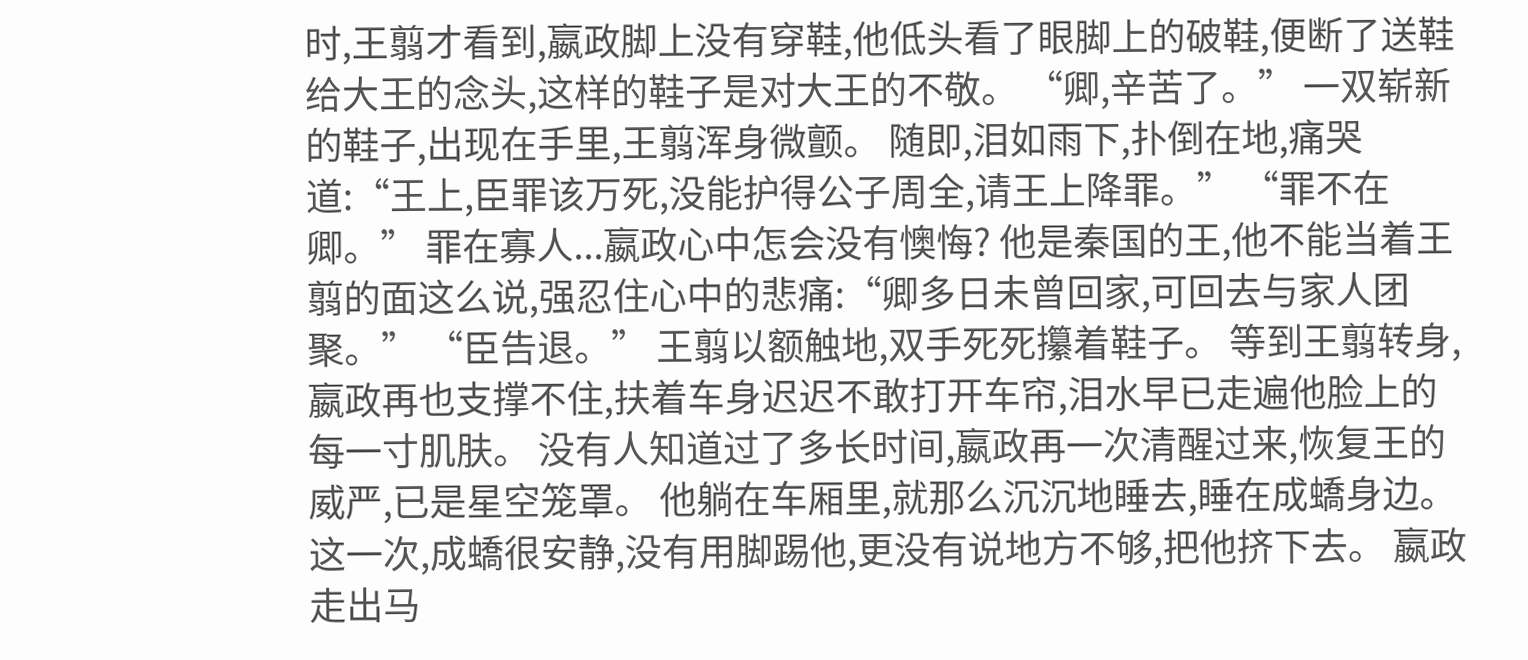时,王翦才看到,嬴政脚上没有穿鞋,他低头看了眼脚上的破鞋,便断了送鞋给大王的念头,这样的鞋子是对大王的不敬。 “卿,辛苦了。” 一双崭新的鞋子,出现在手里,王翦浑身微颤。 随即,泪如雨下,扑倒在地,痛哭道:“王上,臣罪该万死,没能护得公子周全,请王上降罪。” “罪不在卿。” 罪在寡人...嬴政心中怎会没有懊悔? 他是秦国的王,他不能当着王翦的面这么说,强忍住心中的悲痛:“卿多日未曾回家,可回去与家人团聚。” “臣告退。” 王翦以额触地,双手死死攥着鞋子。 等到王翦转身,嬴政再也支撑不住,扶着车身迟迟不敢打开车帘,泪水早已走遍他脸上的每一寸肌肤。 没有人知道过了多长时间,嬴政再一次清醒过来,恢复王的威严,已是星空笼罩。 他躺在车厢里,就那么沉沉地睡去,睡在成蟜身边。 这一次,成蟜很安静,没有用脚踢他,更没有说地方不够,把他挤下去。 嬴政走出马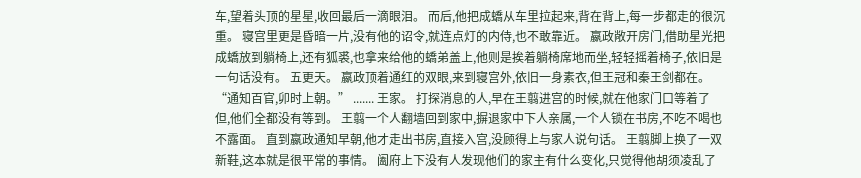车,望着头顶的星星,收回最后一滴眼泪。 而后,他把成蟜从车里拉起来,背在背上,每一步都走的很沉重。 寝宫里更是昏暗一片,没有他的诏令,就连点灯的内侍,也不敢靠近。 嬴政敞开房门,借助星光把成蟜放到躺椅上,还有狐裘,也拿来给他的蟜弟盖上,他则是挨着躺椅席地而坐,轻轻摇着椅子,依旧是一句话没有。 五更天。 嬴政顶着通红的双眼,来到寝宫外,依旧一身素衣,但王冠和秦王剑都在。 “通知百官,卯时上朝。” ....... 王家。 打探消息的人,早在王翦进宫的时候,就在他家门口等着了 但,他们全都没有等到。 王翦一个人翻墙回到家中,摒退家中下人亲属,一个人锁在书房,不吃不喝也不露面。 直到嬴政通知早朝,他才走出书房,直接入宫,没顾得上与家人说句话。 王翦脚上换了一双新鞋,这本就是很平常的事情。 阖府上下没有人发现他们的家主有什么变化,只觉得他胡须凌乱了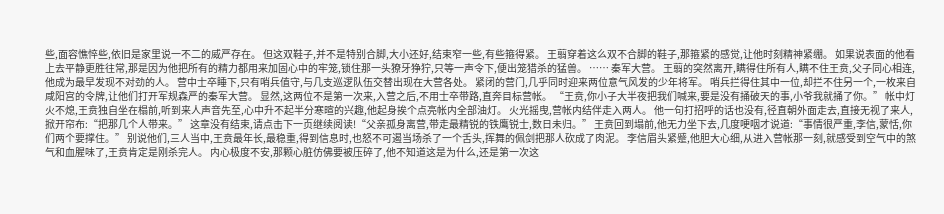些,面容憔悴些,依旧是家里说一不二的威严存在。 但这双鞋子,并不是特别合脚,大小还好,结束窄一些,有些箍得紧。 王翦穿着这么双不合脚的鞋子,那箍紧的感觉,让他时刻精神紧绷。 如果说表面的他看上去平静更胜往常,那是因为他把所有的精力都用来加固心中的牢笼,锁住那一头獠牙狰狞,只等一声令下,便出笼猎杀的猛兽。 …… 秦军大营。 王翦的突然离开,瞒得住所有人,瞒不住王贲,父子同心相连,他成为最早发现不对劲的人。 营中士卒睡下,只有哨兵值守,与几支巡逻队伍交替出现在大营各处。 紧闭的营门,几乎同时迎来两位意气风发的少年将军。 哨兵拦得住其中一位,却拦不住另一个,一枚来自咸阳宫的令牌,让他们打开军规森严的秦军大营。 显然,这两位不是第一次来,入营之后,不用士卒带路,直奔目标营帐。 “王贲,你小子大半夜把我们喊来,要是没有捅破天的事,小爷我就捅了你。” 帐中灯火不熄,王贲独自坐在榻前,听到来人声音先至,心中升不起半分寒暄的兴趣,他起身挨个点亮帐内全部油灯。 火光摇曳,营帐内结伴走入两人。 他一句打招呼的话也没有,径直朝外面走去,直接无视了来人,掀开帘布:“把那几个人带来。” 这章没有结束,请点击下一页继续阅读!“父亲孤身离营,带走最精锐的铁鹰锐士,数日未归。” 王贲回到塌前,他无力坐下去,几度哽咽才说道:“事情很严重,李信,蒙恬,你们两个要撑住。” 别说他们,三人当中,王贲最年长,最稳重,得到信息时,也怒不可遏当场杀了一个舌头,挥舞的佩剑把那人砍成了肉泥。 李信眉头紧蹙,他胆大心细,从进入营帐那一刻,就感受到空气中的煞气和血腥味了,王贲肯定是刚杀完人。 内心极度不安,那颗心脏仿佛要被压碎了,他不知道这是为什么,还是第一次这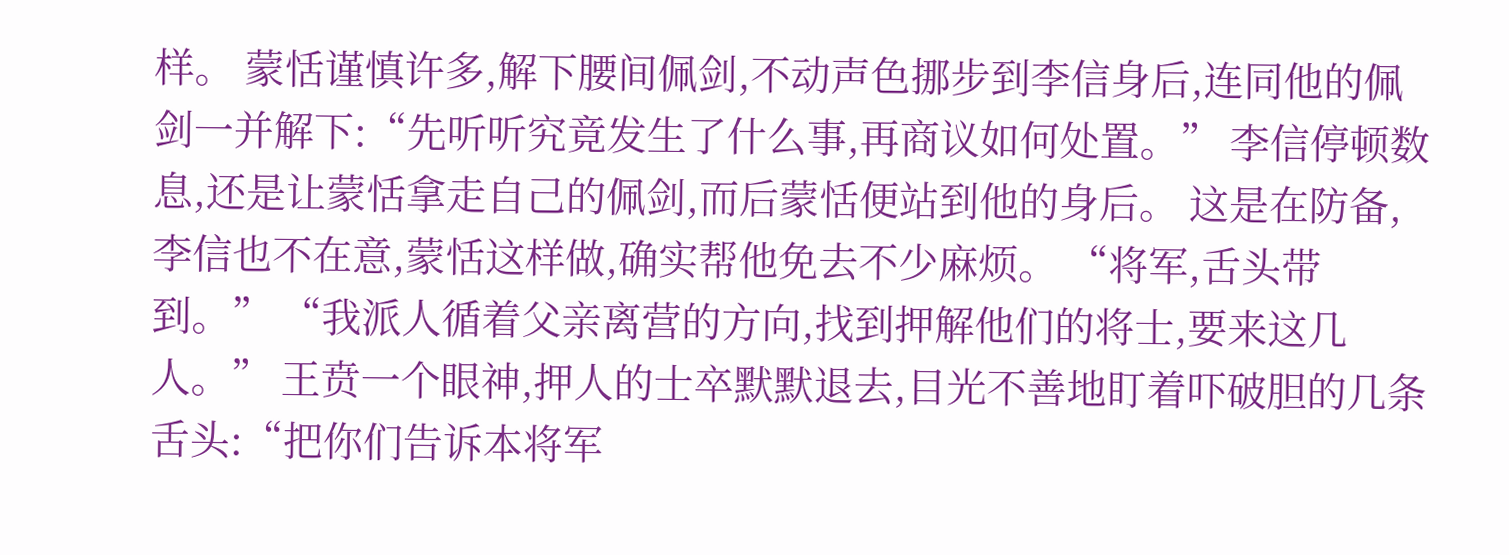样。 蒙恬谨慎许多,解下腰间佩剑,不动声色挪步到李信身后,连同他的佩剑一并解下:“先听听究竟发生了什么事,再商议如何处置。” 李信停顿数息,还是让蒙恬拿走自己的佩剑,而后蒙恬便站到他的身后。 这是在防备,李信也不在意,蒙恬这样做,确实帮他免去不少麻烦。 “将军,舌头带到。” “我派人循着父亲离营的方向,找到押解他们的将士,要来这几人。” 王贲一个眼神,押人的士卒默默退去,目光不善地盯着吓破胆的几条舌头:“把你们告诉本将军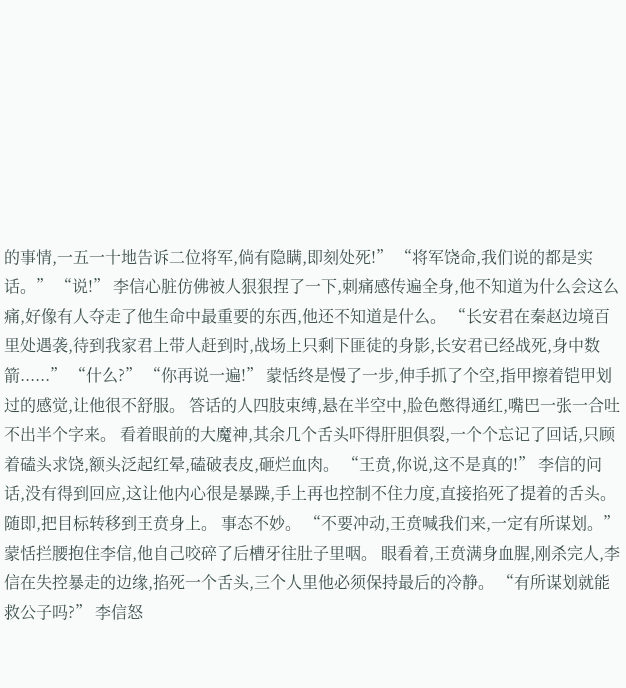的事情,一五一十地告诉二位将军,倘有隐瞒,即刻处死!” “将军饶命,我们说的都是实话。” “说!” 李信心脏仿佛被人狠狠捏了一下,刺痛感传遍全身,他不知道为什么会这么痛,好像有人夺走了他生命中最重要的东西,他还不知道是什么。 “长安君在秦赵边境百里处遇袭,待到我家君上带人赶到时,战场上只剩下匪徒的身影,长安君已经战死,身中数箭......” “什么?” “你再说一遍!” 蒙恬终是慢了一步,伸手抓了个空,指甲擦着铠甲划过的感觉,让他很不舒服。 答话的人四肢束缚,悬在半空中,脸色憋得通红,嘴巴一张一合吐不出半个字来。 看着眼前的大魔神,其余几个舌头吓得肝胆俱裂,一个个忘记了回话,只顾着磕头求饶,额头泛起红晕,磕破表皮,砸烂血肉。 “王贲,你说,这不是真的!” 李信的问话,没有得到回应,这让他内心很是暴躁,手上再也控制不住力度,直接掐死了提着的舌头。随即,把目标转移到王贲身上。 事态不妙。 “不要冲动,王贲喊我们来,一定有所谋划。” 蒙恬拦腰抱住李信,他自己咬碎了后槽牙往肚子里咽。 眼看着,王贲满身血腥,刚杀完人,李信在失控暴走的边缘,掐死一个舌头,三个人里他必须保持最后的冷静。 “有所谋划就能救公子吗?” 李信怒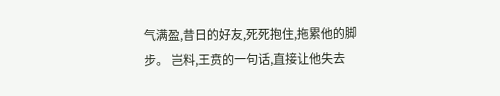气满盈,昔日的好友,死死抱住,拖累他的脚步。 岂料,王贲的一句话,直接让他失去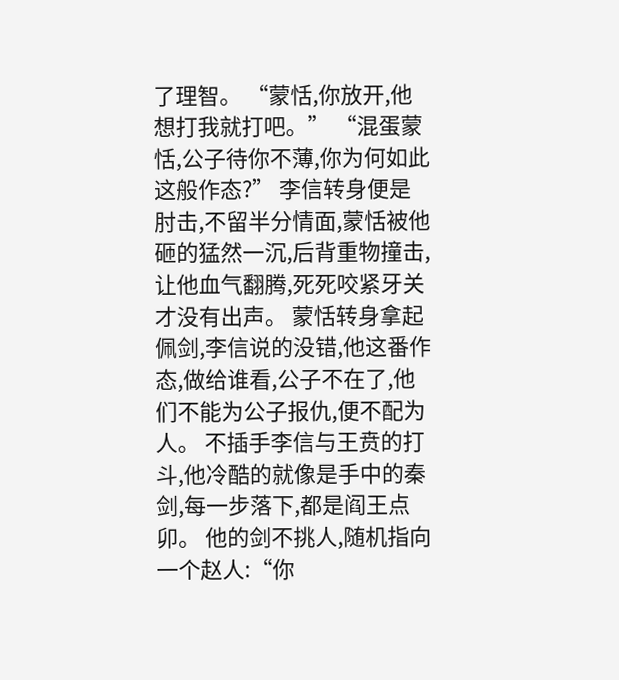了理智。 “蒙恬,你放开,他想打我就打吧。” “混蛋蒙恬,公子待你不薄,你为何如此这般作态?” 李信转身便是肘击,不留半分情面,蒙恬被他砸的猛然一沉,后背重物撞击,让他血气翻腾,死死咬紧牙关才没有出声。 蒙恬转身拿起佩剑,李信说的没错,他这番作态,做给谁看,公子不在了,他们不能为公子报仇,便不配为人。 不插手李信与王贲的打斗,他冷酷的就像是手中的秦剑,每一步落下,都是阎王点卯。 他的剑不挑人,随机指向一个赵人:“你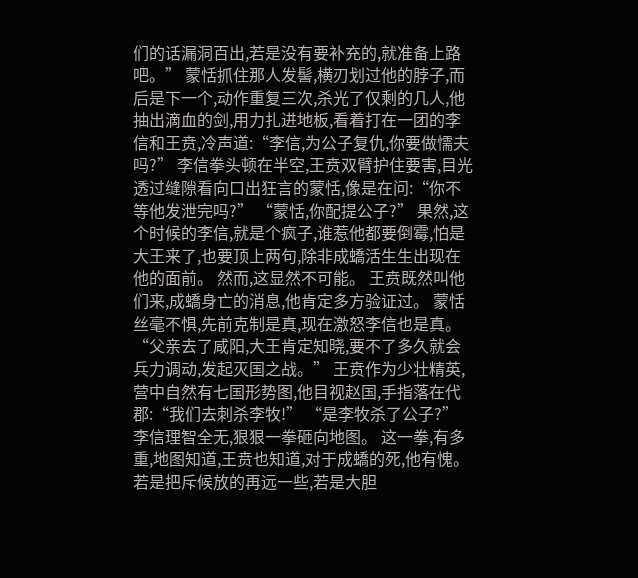们的话漏洞百出,若是没有要补充的,就准备上路吧。” 蒙恬抓住那人发髻,横刃划过他的脖子,而后是下一个,动作重复三次,杀光了仅剩的几人,他抽出滴血的剑,用力扎进地板,看着打在一团的李信和王贲,冷声道:“李信,为公子复仇,你要做懦夫吗?” 李信拳头顿在半空,王贲双臂护住要害,目光透过缝隙看向口出狂言的蒙恬,像是在问:“你不等他发泄完吗?” “蒙恬,你配提公子?” 果然,这个时候的李信,就是个疯子,谁惹他都要倒霉,怕是大王来了,也要顶上两句,除非成蟜活生生出现在他的面前。 然而,这显然不可能。 王贲既然叫他们来,成蟜身亡的消息,他肯定多方验证过。 蒙恬丝毫不惧,先前克制是真,现在激怒李信也是真。 “父亲去了咸阳,大王肯定知晓,要不了多久就会兵力调动,发起灭国之战。” 王贲作为少壮精英,营中自然有七国形势图,他目视赵国,手指落在代郡:“我们去刺杀李牧!” “是李牧杀了公子?”李信理智全无,狠狠一拳砸向地图。 这一拳,有多重,地图知道,王贲也知道,对于成蟜的死,他有愧。 若是把斥候放的再远一些,若是大胆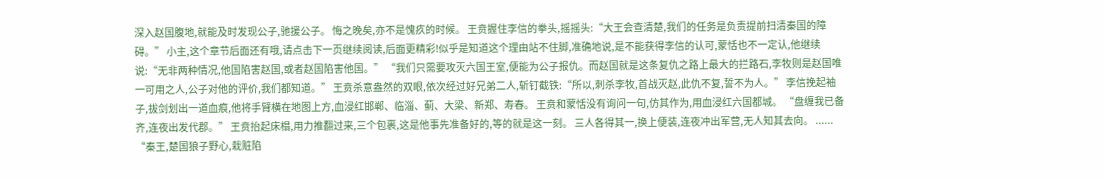深入赵国腹地,就能及时发现公子,驰援公子。 悔之晚矣,亦不是愧疚的时候。 王贲握住李信的拳头,摇摇头:“大王会查清楚,我们的任务是负责提前扫清秦国的障碍。” 小主,这个章节后面还有哦,请点击下一页继续阅读,后面更精彩!似乎是知道这个理由站不住脚,准确地说,是不能获得李信的认可,蒙恬也不一定认,他继续说:“无非两种情况,他国陷害赵国,或者赵国陷害他国。” “我们只需要攻灭六国王室,便能为公子报仇。而赵国就是这条复仇之路上最大的拦路石,李牧则是赵国唯一可用之人,公子对他的评价,我们都知道。” 王贲杀意盎然的双眼,依次经过好兄弟二人,斩钉截铁:“所以,刺杀李牧,首战灭赵,此仇不复,誓不为人。” 李信挽起袖子,拔剑划出一道血痕,他将手臂横在地图上方,血浸红邯郸、临淄、蓟、大梁、新郑、寿春。 王贲和蒙恬没有询问一句,仿其作为,用血浸红六国都城。 “盘缠我已备齐,连夜出发代郡。” 王贲抬起床榻,用力推翻过来,三个包裹,这是他事先准备好的,等的就是这一刻。 三人各得其一,换上便装,连夜冲出军营,无人知其去向。 ...... “秦王,楚国狼子野心,栽赃陷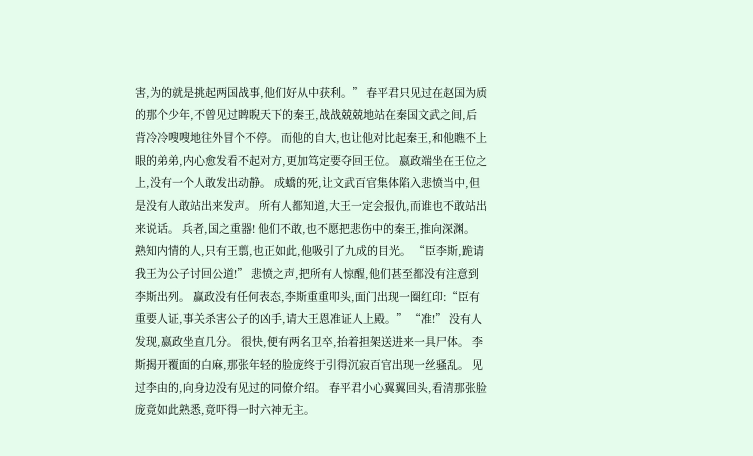害,为的就是挑起两国战事,他们好从中获利。” 春平君只见过在赵国为质的那个少年,不曾见过睥睨天下的秦王,战战兢兢地站在秦国文武之间,后背冷冷嗖嗖地往外冒个不停。 而他的自大,也让他对比起秦王,和他瞧不上眼的弟弟,内心愈发看不起对方,更加笃定要夺回王位。 嬴政端坐在王位之上,没有一个人敢发出动静。 成蟜的死,让文武百官集体陷入悲愤当中,但是没有人敢站出来发声。 所有人都知道,大王一定会报仇,而谁也不敢站出来说话。 兵者,国之重器! 他们不敢,也不愿把悲伤中的秦王,推向深渊。 熟知内情的人,只有王翦,也正如此,他吸引了九成的目光。 “臣李斯,跪请我王为公子讨回公道!” 悲愤之声,把所有人惊醒,他们甚至都没有注意到李斯出列。 赢政没有任何表态,李斯重重叩头,面门出现一圈红印:“臣有重要人证,事关杀害公子的凶手,请大王恩准证人上殿。” “准!” 没有人发现,嬴政坐直几分。 很快,便有两名卫卒,抬着担架送进来一具尸体。 李斯揭开覆面的白麻,那张年轻的脸庞终于引得沉寂百官出现一丝骚乱。 见过李由的,向身边没有见过的同僚介绍。 春平君小心翼翼回头,看清那张脸庞竟如此熟悉,竟吓得一时六神无主。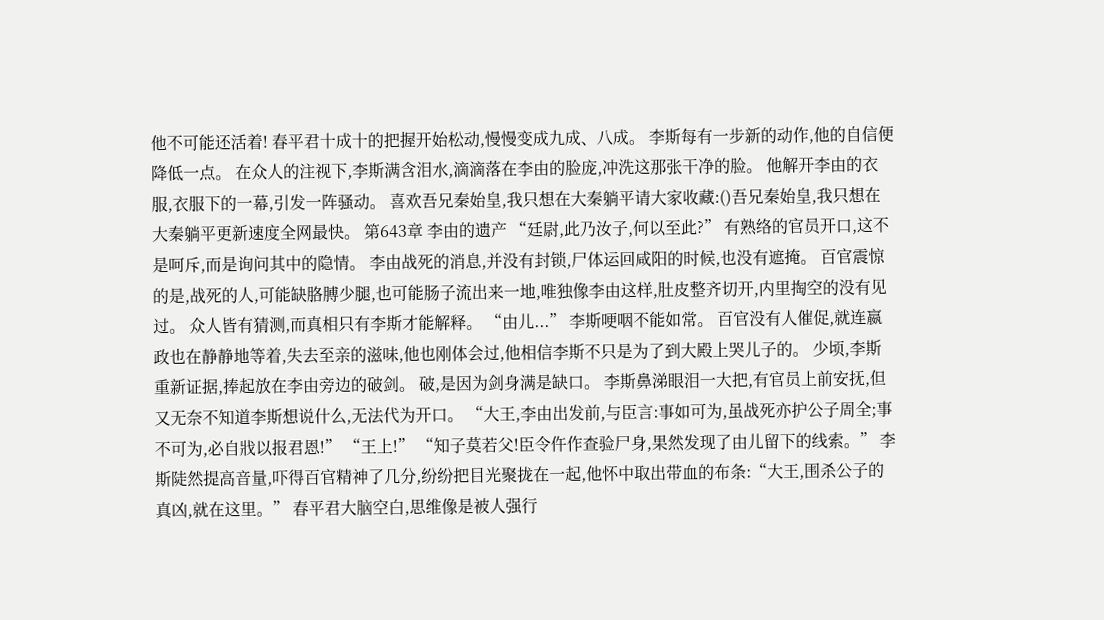他不可能还活着! 春平君十成十的把握开始松动,慢慢变成九成、八成。 李斯每有一步新的动作,他的自信便降低一点。 在众人的注视下,李斯满含泪水,滴滴落在李由的脸庞,冲洗这那张干净的脸。 他解开李由的衣服,衣服下的一幕,引发一阵骚动。 喜欢吾兄秦始皇,我只想在大秦躺平请大家收藏:()吾兄秦始皇,我只想在大秦躺平更新速度全网最快。 第643章 李由的遗产 “廷尉,此乃汝子,何以至此?” 有熟络的官员开口,这不是呵斥,而是询问其中的隐情。 李由战死的消息,并没有封锁,尸体运回咸阳的时候,也没有遮掩。 百官震惊的是,战死的人,可能缺胳膊少腿,也可能肠子流出来一地,唯独像李由这样,肚皮整齐切开,内里掏空的没有见过。 众人皆有猜测,而真相只有李斯才能解释。 “由儿...” 李斯哽咽不能如常。 百官没有人催促,就连嬴政也在静静地等着,失去至亲的滋味,他也刚体会过,他相信李斯不只是为了到大殿上哭儿子的。 少顷,李斯重新证据,捧起放在李由旁边的破剑。 破,是因为剑身满是缺口。 李斯鼻涕眼泪一大把,有官员上前安抚,但又无奈不知道李斯想说什么,无法代为开口。 “大王,李由出发前,与臣言:事如可为,虽战死亦护公子周全;事不可为,必自戕以报君恩!” “王上!” “知子莫若父!臣令仵作查验尸身,果然发现了由儿留下的线索。” 李斯陡然提高音量,吓得百官精神了几分,纷纷把目光聚拢在一起,他怀中取出带血的布条:“大王,围杀公子的真凶,就在这里。” 春平君大脑空白,思维像是被人强行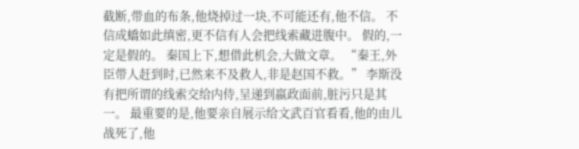截断,带血的布条,他烧掉过一块,不可能还有,他不信。 不信成蟜如此缜密,更不信有人会把线索藏进腹中。 假的,一定是假的。 秦国上下,想借此机会,大做文章。 “秦王,外臣带人赶到时,已然来不及救人,非是赵国不救。” 李斯没有把所谓的线索交给内侍,呈递到嬴政面前,脏污只是其一。 最重要的是,他要亲自展示给文武百官看看,他的由儿战死了,他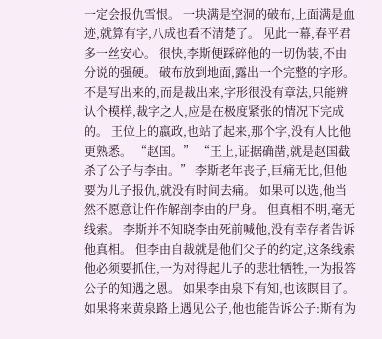一定会报仇雪恨。 一块满是空洞的破布,上面满是血迹,就算有字,八成也看不清楚了。 见此一幕,春平君多一丝安心。 很快,李斯便踩碎他的一切伪装,不由分说的强硬。 破布放到地面,露出一个完整的字形。 不是写出来的,而是裁出来,字形很没有章法,只能辨认个模样,裁字之人,应是在极度紧张的情况下完成的。 王位上的嬴政,也站了起来,那个字,没有人比他更熟悉。 “赵国。” “王上,证据确凿,就是赵国截杀了公子与李由。” 李斯老年丧子,巨痛无比,但他要为儿子报仇,就没有时间去痛。 如果可以选,他当然不愿意让仵作解剖李由的尸身。 但真相不明,毫无线索。 李斯并不知晓李由死前喊他,没有幸存者告诉他真相。 但李由自裁就是他们父子的约定,这条线索他必须要抓住,一为对得起儿子的悲壮牺牲,一为报答公子的知遇之恩。 如果李由泉下有知,也该瞑目了。 如果将来黄泉路上遇见公子,他也能告诉公子:斯有为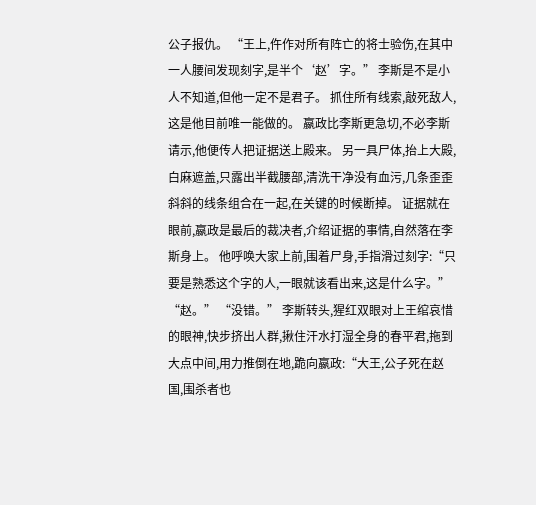公子报仇。 “王上,仵作对所有阵亡的将士验伤,在其中一人腰间发现刻字,是半个‘赵’字。” 李斯是不是小人不知道,但他一定不是君子。 抓住所有线索,敲死敌人,这是他目前唯一能做的。 嬴政比李斯更急切,不必李斯请示,他便传人把证据送上殿来。 另一具尸体,抬上大殿,白麻遮盖,只露出半截腰部,清洗干净没有血污,几条歪歪斜斜的线条组合在一起,在关键的时候断掉。 证据就在眼前,嬴政是最后的裁决者,介绍证据的事情,自然落在李斯身上。 他呼唤大家上前,围着尸身,手指滑过刻字:“只要是熟悉这个字的人,一眼就该看出来,这是什么字。” “赵。” “没错。” 李斯转头,猩红双眼对上王绾哀惜的眼神,快步挤出人群,揪住汗水打湿全身的春平君,拖到大点中间,用力推倒在地,跪向嬴政:“大王,公子死在赵国,围杀者也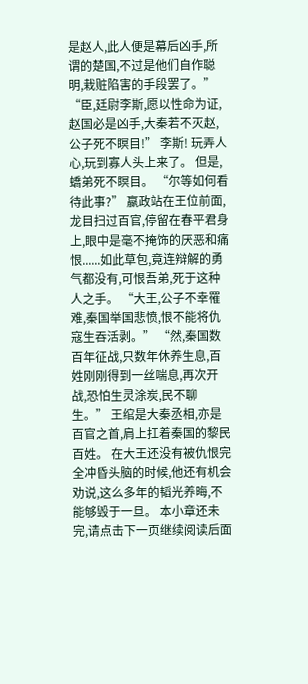是赵人,此人便是幕后凶手,所谓的楚国,不过是他们自作聪明,栽赃陷害的手段罢了。” “臣,廷尉李斯,愿以性命为证,赵国必是凶手,大秦若不灭赵,公子死不瞑目!” 李斯! 玩弄人心,玩到寡人头上来了。 但是,蟜弟死不瞑目。 “尔等如何看待此事?” 嬴政站在王位前面,龙目扫过百官,停留在春平君身上,眼中是毫不掩饰的厌恶和痛恨......如此草包,竟连辩解的勇气都没有,可恨吾弟,死于这种人之手。 “大王,公子不幸罹难,秦国举国悲愤,恨不能将仇寇生吞活剥。” “然,秦国数百年征战,只数年休养生息,百姓刚刚得到一丝喘息,再次开战,恐怕生灵涂炭,民不聊生。” 王绾是大秦丞相,亦是百官之首,肩上扛着秦国的黎民百姓。 在大王还没有被仇恨完全冲昏头脑的时候,他还有机会劝说,这么多年的韬光养晦,不能够毁于一旦。 本小章还未完,请点击下一页继续阅读后面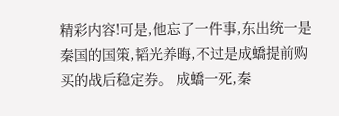精彩内容!可是,他忘了一件事,东出统一是秦国的国策,韬光养晦,不过是成蟜提前购买的战后稳定券。 成蟜一死,秦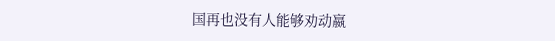国再也没有人能够劝动嬴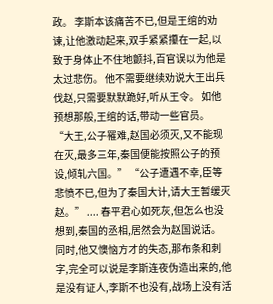政。 李斯本该痛苦不已,但是王绾的劝谏,让他激动起来,双手紧紧攥在一起,以致于身体止不住地颤抖,百官误以为他是太过悲伤。 他不需要继续劝说大王出兵伐赵,只需要默默跪好,听从王令。 如他预想那般,王绾的话,带动一些官员。 “大王,公子罹难,赵国必须灭,又不能现在灭,最多三年,秦国便能按照公子的预设,倾轧六国。” “公子遭遇不幸,臣等悲愤不已,但为了秦国大计,请大王暂缓灭赵。” .... 春平君心如死灰,但怎么也没想到,秦国的丞相,居然会为赵国说话。 同时,他又懊恼方才的失态,那布条和刺字,完全可以说是李斯连夜伪造出来的,他是没有证人,李斯不也没有,战场上没有活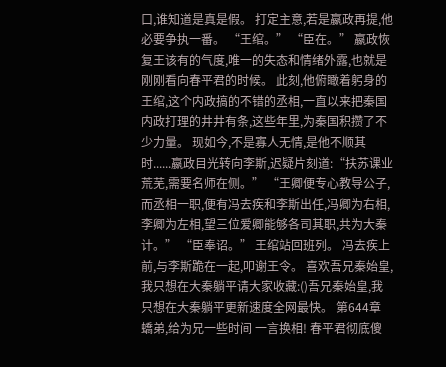口,谁知道是真是假。 打定主意,若是嬴政再提,他必要争执一番。 “王绾。” “臣在。” 嬴政恢复王该有的气度,唯一的失态和情绪外露,也就是刚刚看向春平君的时候。 此刻,他俯瞰着躬身的王绾,这个内政搞的不错的丞相,一直以来把秦国内政打理的井井有条,这些年里,为秦国积攒了不少力量。 现如今,不是寡人无情,是他不顺其时......嬴政目光转向李斯,迟疑片刻道:“扶苏课业荒芜,需要名师在侧。” “王卿便专心教导公子,而丞相一职,便有冯去疾和李斯出任,冯卿为右相,李卿为左相,望三位爱卿能够各司其职,共为大秦计。” “臣奉诏。” 王绾站回班列。 冯去疾上前,与李斯跪在一起,叩谢王令。 喜欢吾兄秦始皇,我只想在大秦躺平请大家收藏:()吾兄秦始皇,我只想在大秦躺平更新速度全网最快。 第644章 蟜弟,给为兄一些时间 一言换相! 春平君彻底傻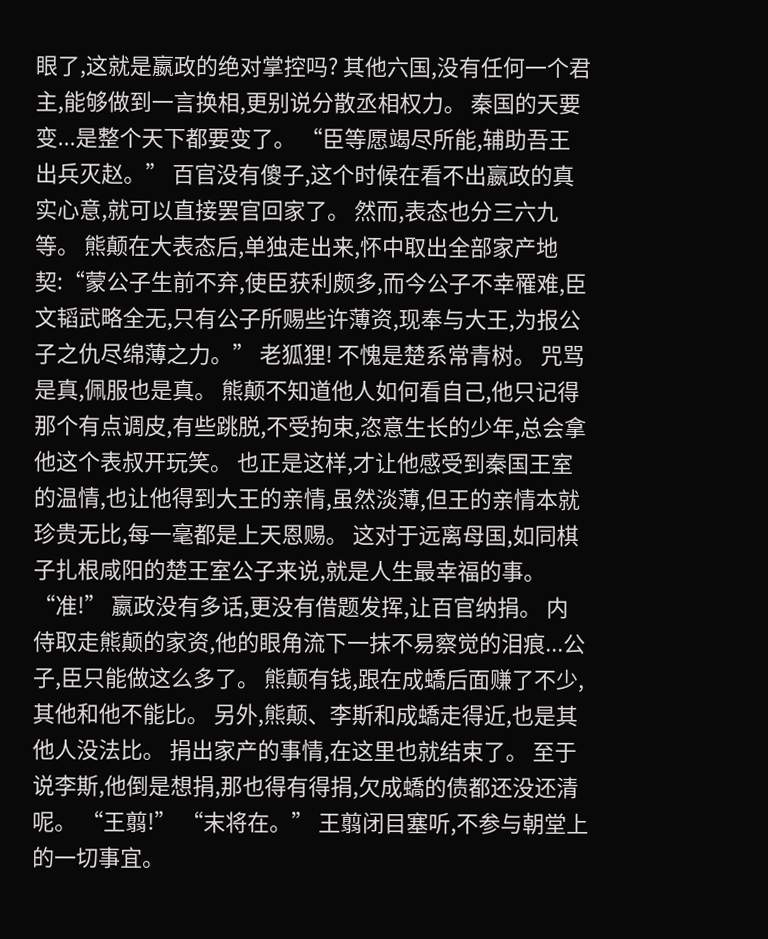眼了,这就是嬴政的绝对掌控吗? 其他六国,没有任何一个君主,能够做到一言换相,更别说分散丞相权力。 秦国的天要变...是整个天下都要变了。 “臣等愿竭尽所能,辅助吾王出兵灭赵。” 百官没有傻子,这个时候在看不出嬴政的真实心意,就可以直接罢官回家了。 然而,表态也分三六九等。 熊颠在大表态后,单独走出来,怀中取出全部家产地契:“蒙公子生前不弃,使臣获利颇多,而今公子不幸罹难,臣文韬武略全无,只有公子所赐些许薄资,现奉与大王,为报公子之仇尽绵薄之力。” 老狐狸! 不愧是楚系常青树。 咒骂是真,佩服也是真。 熊颠不知道他人如何看自己,他只记得那个有点调皮,有些跳脱,不受拘束,恣意生长的少年,总会拿他这个表叔开玩笑。 也正是这样,才让他感受到秦国王室的温情,也让他得到大王的亲情,虽然淡薄,但王的亲情本就珍贵无比,每一毫都是上天恩赐。 这对于远离母国,如同棋子扎根咸阳的楚王室公子来说,就是人生最幸福的事。 “准!” 嬴政没有多话,更没有借题发挥,让百官纳捐。 内侍取走熊颠的家资,他的眼角流下一抹不易察觉的泪痕...公子,臣只能做这么多了。 熊颠有钱,跟在成蟜后面赚了不少,其他和他不能比。 另外,熊颠、李斯和成蟜走得近,也是其他人没法比。 捐出家产的事情,在这里也就结束了。 至于说李斯,他倒是想捐,那也得有得捐,欠成蟜的债都还没还清呢。 “王翦!” “末将在。” 王翦闭目塞听,不参与朝堂上的一切事宜。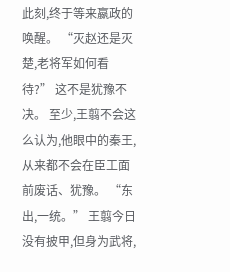此刻,终于等来嬴政的唤醒。 “灭赵还是灭楚,老将军如何看待?” 这不是犹豫不决。 至少,王翦不会这么认为,他眼中的秦王,从来都不会在臣工面前废话、犹豫。 “东出,一统。” 王翦今日没有披甲,但身为武将,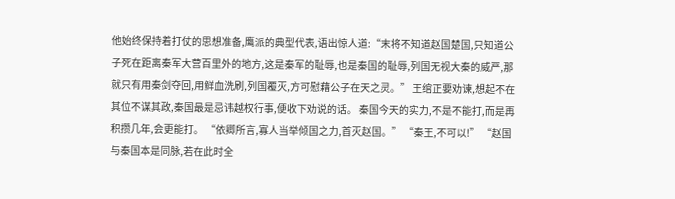他始终保持着打仗的思想准备,鹰派的典型代表,语出惊人道:“末将不知道赵国楚国,只知道公子死在距离秦军大营百里外的地方,这是秦军的耻辱,也是秦国的耻辱,列国无视大秦的威严,那就只有用秦剑夺回,用鲜血洗刷,列国覆灭,方可慰藉公子在天之灵。” 王绾正要劝谏,想起不在其位不谋其政,秦国最是忌讳越权行事,便收下劝说的话。 秦国今天的实力,不是不能打,而是再积攒几年,会更能打。 “依卿所言,寡人当举倾国之力,首灭赵国。” “秦王,不可以!” “赵国与秦国本是同脉,若在此时全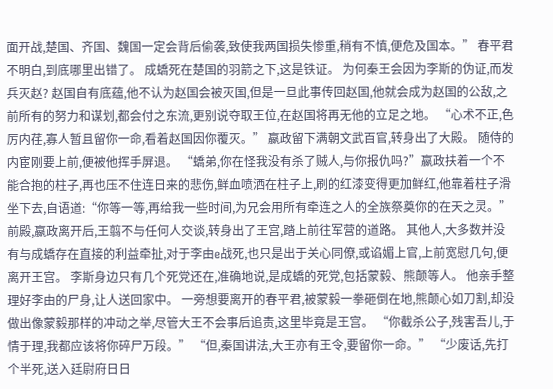面开战,楚国、齐国、魏国一定会背后偷袭,致使我两国损失惨重,稍有不慎,便危及国本。” 春平君不明白,到底哪里出错了。 成蟜死在楚国的羽箭之下,这是铁证。 为何秦王会因为李斯的伪证,而发兵灭赵? 赵国自有底蕴,他不认为赵国会被灭国,但是一旦此事传回赵国,他就会成为赵国的公敌,之前所有的努力和谋划,都会付之东流,更别说夺取王位,在赵国将再无他的立足之地。 “心术不正,色厉内荏,寡人暂且留你一命,看着赵国因你覆灭。” 嬴政留下满朝文武百官,转身出了大殿。 随侍的内宦刚要上前,便被他挥手屏退。 “蟜弟,你在怪我没有杀了贼人,与你报仇吗?”嬴政扶着一个不能合抱的柱子,再也压不住连日来的悲伤,鲜血喷洒在柱子上,刷的红漆变得更加鲜红,他靠着柱子滑坐下去,自语道:“你等一等,再给我一些时间,为兄会用所有牵连之人的全族祭奠你的在天之灵。” 前殿,嬴政离开后,王翦不与任何人交谈,转身出了王宫,踏上前往军营的道路。 其他人,大多数并没有与成蟜存在直接的利益牵扯,对于李由e战死,也只是出于关心同僚,或谄媚上官,上前宽慰几句,便离开王宫。 李斯身边只有几个死党还在,准确地说,是成蟜的死党,包括蒙毅、熊颠等人。 他亲手整理好李由的尸身,让人送回家中。 一旁想要离开的春平君,被蒙毅一拳砸倒在地,熊颠心如刀割,却没做出像蒙毅那样的冲动之举,尽管大王不会事后追责,这里毕竟是王宫。 “你截杀公子,残害吾儿,于情于理,我都应该将你碎尸万段。” “但,秦国讲法,大王亦有王令,要留你一命。” “少废话,先打个半死,送入廷尉府日日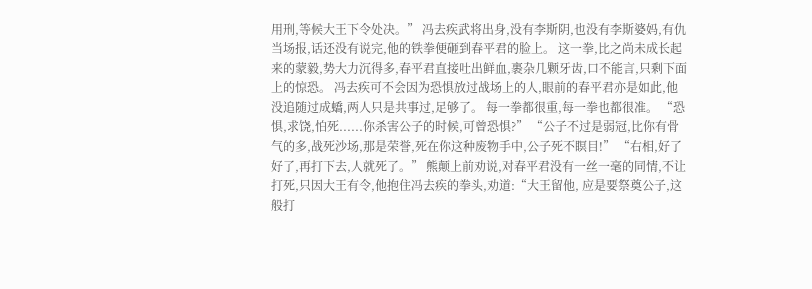用刑,等候大王下令处决。” 冯去疾武将出身,没有李斯阴,也没有李斯婆妈,有仇当场报,话还没有说完,他的铁拳便砸到春平君的脸上。 这一拳,比之尚未成长起来的蒙毅,势大力沉得多,春平君直接吐出鲜血,裹杂几颗牙齿,口不能言,只剩下面上的惊恐。 冯去疾可不会因为恐惧放过战场上的人,眼前的春平君亦是如此,他没追随过成蟜,两人只是共事过,足够了。 每一拳都很重,每一拳也都很准。 “恐惧,求饶,怕死......你杀害公子的时候,可曾恐惧?” “公子不过是弱冠,比你有骨气的多,战死沙场,那是荣誉,死在你这种废物手中,公子死不瞑目!” “右相,好了好了,再打下去,人就死了。” 熊颠上前劝说,对春平君没有一丝一毫的同情,不让打死,只因大王有令,他抱住冯去疾的拳头,劝道:“大王留他, 应是要祭奠公子,这般打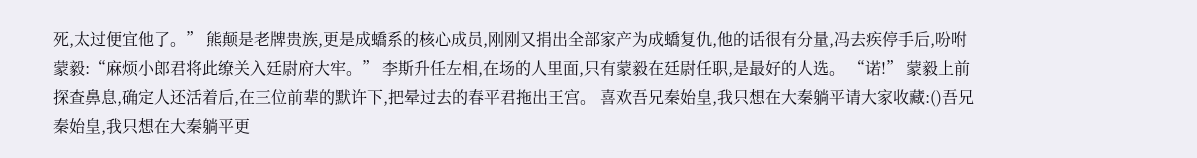死,太过便宜他了。” 熊颠是老牌贵族,更是成蟜系的核心成员,刚刚又捐出全部家产为成蟜复仇,他的话很有分量,冯去疾停手后,吩咐蒙毅:“麻烦小郎君将此缭关入廷尉府大牢。” 李斯升任左相,在场的人里面,只有蒙毅在廷尉任职,是最好的人选。 “诺!” 蒙毅上前探查鼻息,确定人还活着后,在三位前辈的默许下,把晕过去的春平君拖出王宫。 喜欢吾兄秦始皇,我只想在大秦躺平请大家收藏:()吾兄秦始皇,我只想在大秦躺平更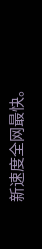新速度全网最快。